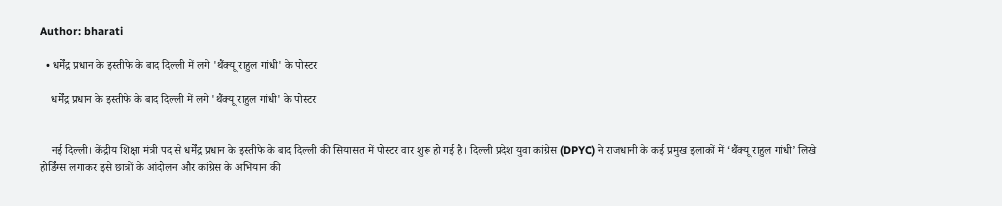Author: bharati

  • धर्मेंद्र प्रधान के इस्तीफे के बाद दिल्ली में लगे 'थैंक्यू राहुल गांधी' के पोस्टर

    धर्मेंद्र प्रधान के इस्तीफे के बाद दिल्ली में लगे 'थैंक्यू राहुल गांधी' के पोस्टर


    नई दिल्ली। केंद्रीय शिक्षा मंत्री पद से धर्मेंद्र प्रधान के इस्तीफे के बाद दिल्ली की सियासत में पोस्टर वार शुरू हो गई है। दिल्ली प्रदेश युवा कांग्रेस (DPYC) ने राजधानी के कई प्रमुख इलाकों में ‘थैंक्यू राहुल गांधी’ लिखे होर्डिंग्स लगाकर इसे छात्रों के आंदोलन और कांग्रेस के अभियान की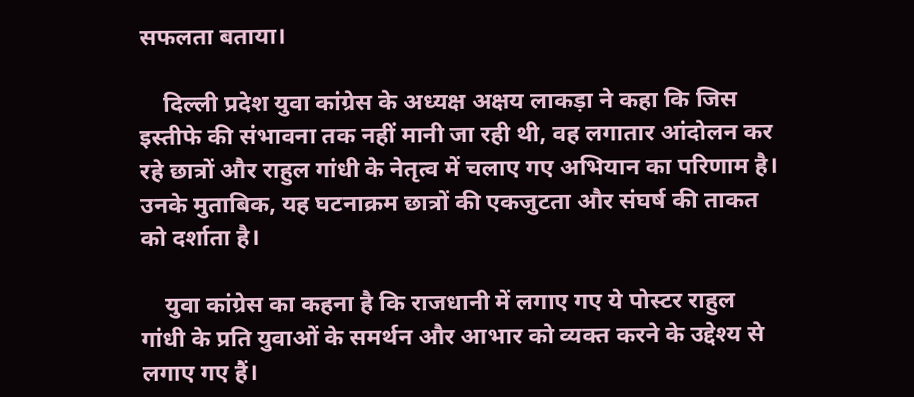सफलता बताया।

    दिल्ली प्रदेश युवा कांग्रेस के अध्यक्ष अक्षय लाकड़ा ने कहा कि जिस इस्तीफे की संभावना तक नहीं मानी जा रही थी, वह लगातार आंदोलन कर रहे छात्रों और राहुल गांधी के नेतृत्व में चलाए गए अभियान का परिणाम है। उनके मुताबिक, यह घटनाक्रम छात्रों की एकजुटता और संघर्ष की ताकत को दर्शाता है।

    युवा कांग्रेस का कहना है कि राजधानी में लगाए गए ये पोस्टर राहुल गांधी के प्रति युवाओं के समर्थन और आभार को व्यक्त करने के उद्देश्य से लगाए गए हैं।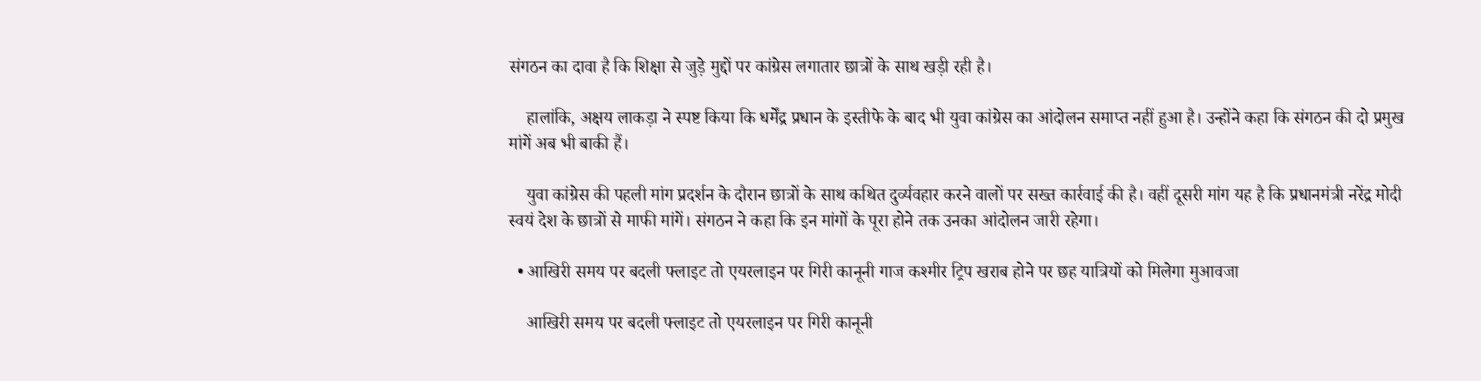संगठन का दावा है कि शिक्षा से जुड़े मुद्दों पर कांग्रेस लगातार छात्रों के साथ खड़ी रही है।

    हालांकि, अक्षय लाकड़ा ने स्पष्ट किया कि धर्मेंद्र प्रधान के इस्तीफे के बाद भी युवा कांग्रेस का आंदोलन समाप्त नहीं हुआ है। उन्होंने कहा कि संगठन की दो प्रमुख मांगें अब भी बाकी हैं।

    युवा कांग्रेस की पहली मांग प्रदर्शन के दौरान छात्रों के साथ कथित दुर्व्यवहार करने वालों पर सख्त कार्रवाई की है। वहीं दूसरी मांग यह है कि प्रधानमंत्री नरेंद्र मोदी स्वयं देश के छात्रों से माफी मांगें। संगठन ने कहा कि इन मांगों के पूरा होने तक उनका आंदोलन जारी रहेगा।

  • आखिरी समय पर बदली फ्लाइट तो एयरलाइन पर गिरी कानूनी गाज कश्मीर ट्रिप खराब होने पर छह यात्रियों को मिलेगा मुआवजा

    आखिरी समय पर बदली फ्लाइट तो एयरलाइन पर गिरी कानूनी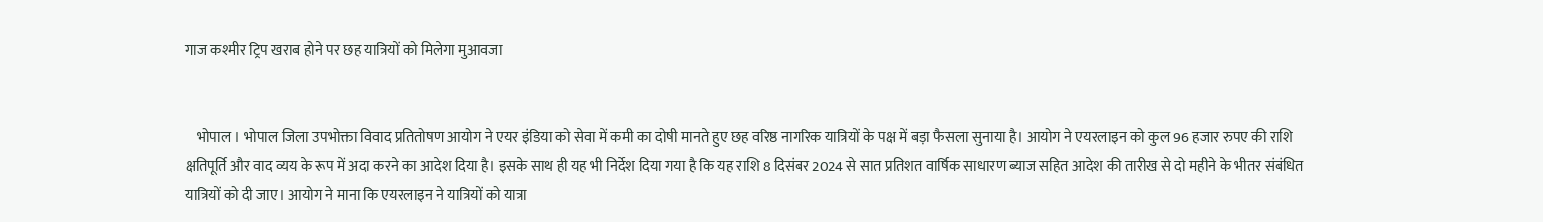गाज कश्मीर ट्रिप खराब होने पर छह यात्रियों को मिलेगा मुआवजा


    भोपाल । भोपाल जिला उपभोक्ता विवाद प्रतितोषण आयोग ने एयर इंडिया को सेवा में कमी का दोषी मानते हुए छह वरिष्ठ नागरिक यात्रियों के पक्ष में बड़ा फैसला सुनाया है। आयोग ने एयरलाइन को कुल 96 हजार रुपए की राशि क्षतिपूर्ति और वाद व्यय के रूप में अदा करने का आदेश दिया है। इसके साथ ही यह भी निर्देश दिया गया है कि यह राशि 8 दिसंबर 2024 से सात प्रतिशत वार्षिक साधारण ब्याज सहित आदेश की तारीख से दो महीने के भीतर संबंधित यात्रियों को दी जाए। आयोग ने माना कि एयरलाइन ने यात्रियों को यात्रा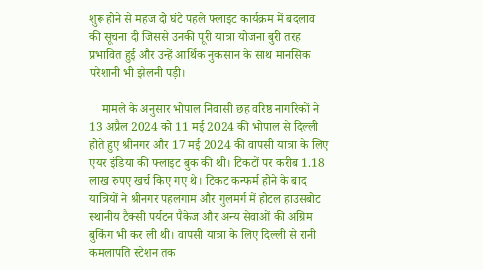शुरू होने से महज दो घंटे पहले फ्लाइट कार्यक्रम में बदलाव की सूचना दी जिससे उनकी पूरी यात्रा योजना बुरी तरह प्रभावित हुई और उन्हें आर्थिक नुकसान के साथ मानसिक परेशानी भी झेलनी पड़ी।

    मामले के अनुसार भोपाल निवासी छह वरिष्ठ नागरिकों ने 13 अप्रैल 2024 को 11 मई 2024 की भोपाल से दिल्ली होते हुए श्रीनगर और 17 मई 2024 की वापसी यात्रा के लिए एयर इंडिया की फ्लाइट बुक की थी। टिकटों पर करीब 1.18 लाख रुपए खर्च किए गए थे। टिकट कन्फर्म होने के बाद यात्रियों ने श्रीनगर पहलगाम और गुलमर्ग में होटल हाउसबोट स्थानीय टैक्सी पर्यटन पैकेज और अन्य सेवाओं की अग्रिम बुकिंग भी कर ली थी। वापसी यात्रा के लिए दिल्ली से रानी कमलापति स्टेशन तक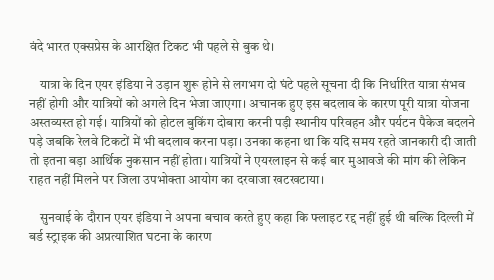वंदे भारत एक्सप्रेस के आरक्षित टिकट भी पहले से बुक थे।

    यात्रा के दिन एयर इंडिया ने उड़ान शुरू होने से लगभग दो घंटे पहले सूचना दी कि निर्धारित यात्रा संभव नहीं होगी और यात्रियों को अगले दिन भेजा जाएगा। अचानक हुए इस बदलाव के कारण पूरी यात्रा योजना अस्तव्यस्त हो गई। यात्रियों को होटल बुकिंग दोबारा करनी पड़ी स्थानीय परिवहन और पर्यटन पैकेज बदलने पड़े जबकि रेलवे टिकटों में भी बदलाव करना पड़ा। उनका कहना था कि यदि समय रहते जानकारी दी जाती तो इतना बड़ा आर्थिक नुकसान नहीं होता। यात्रियों ने एयरलाइन से कई बार मुआवजे की मांग की लेकिन राहत नहीं मिलने पर जिला उपभोक्ता आयोग का दरवाजा खटखटाया।

    सुनवाई के दौरान एयर इंडिया ने अपना बचाव करते हुए कहा कि फ्लाइट रद्द नहीं हुई थी बल्कि दिल्ली में बर्ड स्ट्राइक की अप्रत्याशित घटना के कारण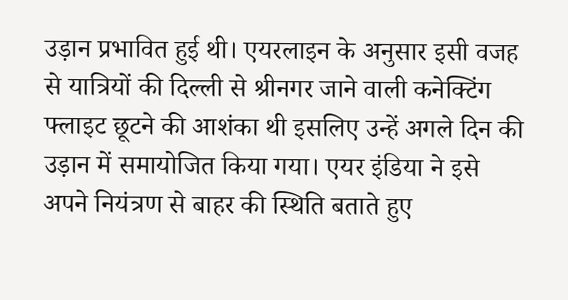उड़ान प्रभावित हुई थी। एयरलाइन के अनुसार इसी वजह से यात्रियों की दिल्ली से श्रीनगर जाने वाली कनेक्टिंग फ्लाइट छूटने की आशंका थी इसलिए उन्हें अगले दिन की उड़ान में समायोजित किया गया। एयर इंडिया ने इसे अपने नियंत्रण से बाहर की स्थिति बताते हुए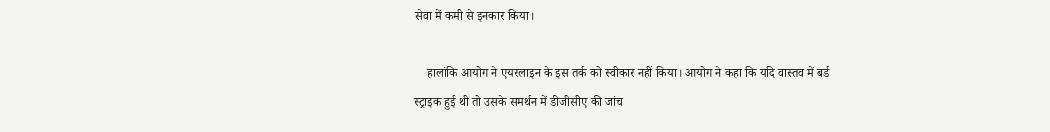सेवा में कमी से इनकार किया।

    हालांकि आयोग ने एयरलाइन के इस तर्क को स्वीकार नहीं किया। आयोग ने कहा कि यदि वास्तव में बर्ड स्ट्राइक हुई थी तो उसके समर्थन में डीजीसीए की जांच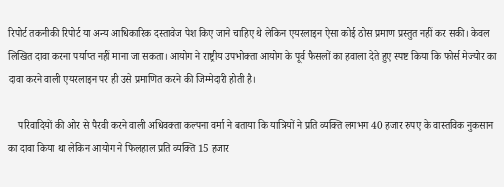रिपोर्ट तकनीकी रिपोर्ट या अन्य आधिकारिक दस्तावेज पेश किए जाने चाहिए थे लेकिन एयरलाइन ऐसा कोई ठोस प्रमाण प्रस्तुत नहीं कर सकी। केवल लिखित दावा करना पर्याप्त नहीं माना जा सकता। आयोग ने राष्ट्रीय उपभोक्ता आयोग के पूर्व फैसलों का हवाला देते हुए स्पष्ट किया कि फोर्स मेज्योर का दावा करने वाली एयरलाइन पर ही उसे प्रमाणित करने की जिम्मेदारी होती है।

    परिवादियों की ओर से पैरवी करने वाली अधिवक्ता कल्पना वर्मा ने बताया कि यात्रियों ने प्रति व्यक्ति लगभग 40 हजार रुपए के वास्तविक नुकसान का दावा किया था लेकिन आयोग ने फिलहाल प्रति व्यक्ति 15 हजार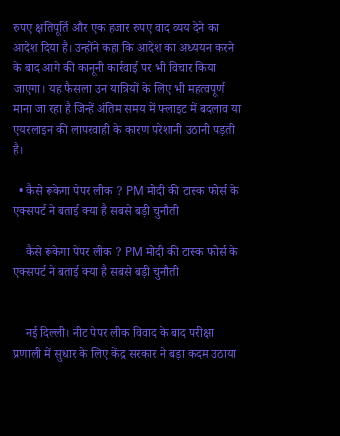रुपए क्षतिपूर्ति और एक हजार रुपए वाद व्यय देने का आदेश दिया है। उन्होंने कहा कि आदेश का अध्ययन करने के बाद आगे की कानूनी कार्रवाई पर भी विचार किया जाएगा। यह फैसला उन यात्रियों के लिए भी महत्वपूर्ण माना जा रहा है जिन्हें अंतिम समय में फ्लाइट में बदलाव या एयरलाइन की लापरवाही के कारण परेशानी उठानी पड़ती है।

  • कैसे रूकेगा पेपर लीक ? PM मोदी की टास्क फोर्स के एक्सपर्ट ने बताई क्‍या है सबसे बड़ी चुनौती

    कैसे रूकेगा पेपर लीक ? PM मोदी की टास्क फोर्स के एक्सपर्ट ने बताई क्‍या है सबसे बड़ी चुनौती


    नई दिल्ली। नीट पेपर लीक विवाद के बाद परीक्षा प्रणाली में सुधार के लिए केंद्र सरकार ने बड़ा कदम उठाया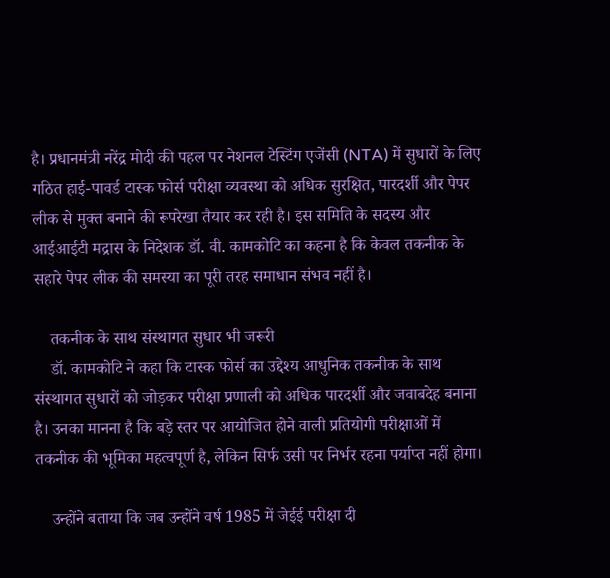है। प्रधानमंत्री नरेंद्र मोदी की पहल पर नेशनल टेस्टिंग एजेंसी (NTA) में सुधारों के लिए गठित हाई-पावर्ड टास्क फोर्स परीक्षा व्यवस्था को अधिक सुरक्षित, पारदर्शी और पेपर लीक से मुक्त बनाने की रूपरेखा तैयार कर रही है। इस समिति के सदस्य और आईआईटी मद्रास के निदेशक डॉ. वी. कामकोटि का कहना है कि केवल तकनीक के सहारे पेपर लीक की समस्या का पूरी तरह समाधान संभव नहीं है।

    तकनीक के साथ संस्थागत सुधार भी जरूरी
    डॉ. कामकोटि ने कहा कि टास्क फोर्स का उद्देश्य आधुनिक तकनीक के साथ संस्थागत सुधारों को जोड़कर परीक्षा प्रणाली को अधिक पारदर्शी और जवाबदेह बनाना है। उनका मानना है कि बड़े स्तर पर आयोजित होने वाली प्रतियोगी परीक्षाओं में तकनीक की भूमिका महत्वपूर्ण है, लेकिन सिर्फ उसी पर निर्भर रहना पर्याप्त नहीं होगा।

    उन्होंने बताया कि जब उन्होंने वर्ष 1985 में जेईई परीक्षा दी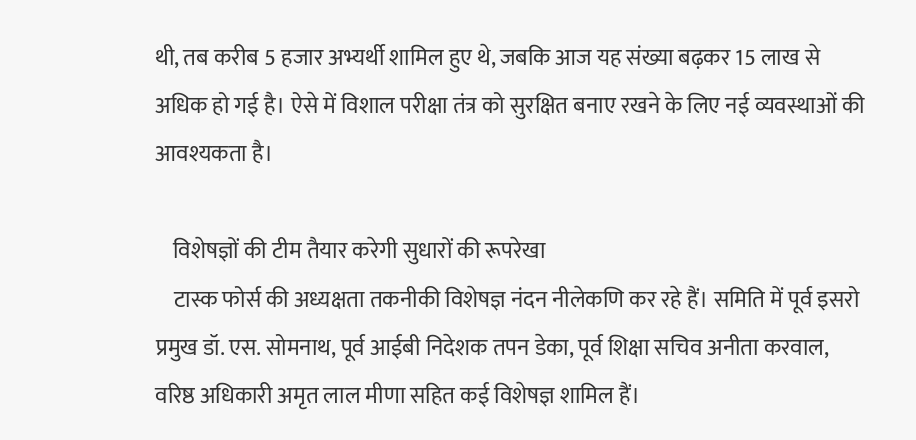थी, तब करीब 5 हजार अभ्यर्थी शामिल हुए थे, जबकि आज यह संख्या बढ़कर 15 लाख से अधिक हो गई है। ऐसे में विशाल परीक्षा तंत्र को सुरक्षित बनाए रखने के लिए नई व्यवस्थाओं की आवश्यकता है।

    विशेषज्ञों की टीम तैयार करेगी सुधारों की रूपरेखा
    टास्क फोर्स की अध्यक्षता तकनीकी विशेषज्ञ नंदन नीलेकणि कर रहे हैं। समिति में पूर्व इसरो प्रमुख डॉ. एस. सोमनाथ, पूर्व आईबी निदेशक तपन डेका, पूर्व शिक्षा सचिव अनीता करवाल, वरिष्ठ अधिकारी अमृत लाल मीणा सहित कई विशेषज्ञ शामिल हैं।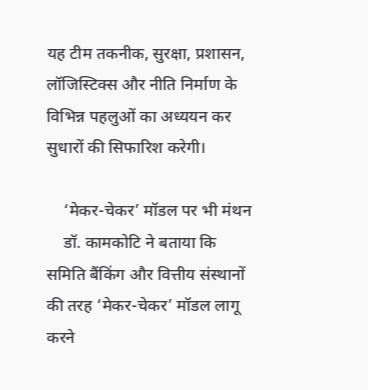यह टीम तकनीक, सुरक्षा, प्रशासन, लॉजिस्टिक्स और नीति निर्माण के विभिन्न पहलुओं का अध्ययन कर सुधारों की सिफारिश करेगी।

    ‘मेकर-चेकर’ मॉडल पर भी मंथन
    डॉ. कामकोटि ने बताया कि समिति बैंकिंग और वित्तीय संस्थानों की तरह ‘मेकर-चेकर’ मॉडल लागू करने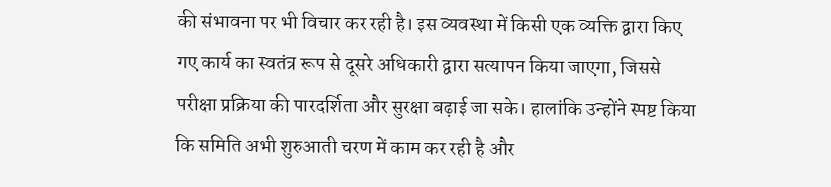की संभावना पर भी विचार कर रही है। इस व्यवस्था में किसी एक व्यक्ति द्वारा किए गए कार्य का स्वतंत्र रूप से दूसरे अधिकारी द्वारा सत्यापन किया जाएगा, जिससे परीक्षा प्रक्रिया की पारदर्शिता और सुरक्षा बढ़ाई जा सके। हालांकि उन्होंने स्पष्ट किया कि समिति अभी शुरुआती चरण में काम कर रही है और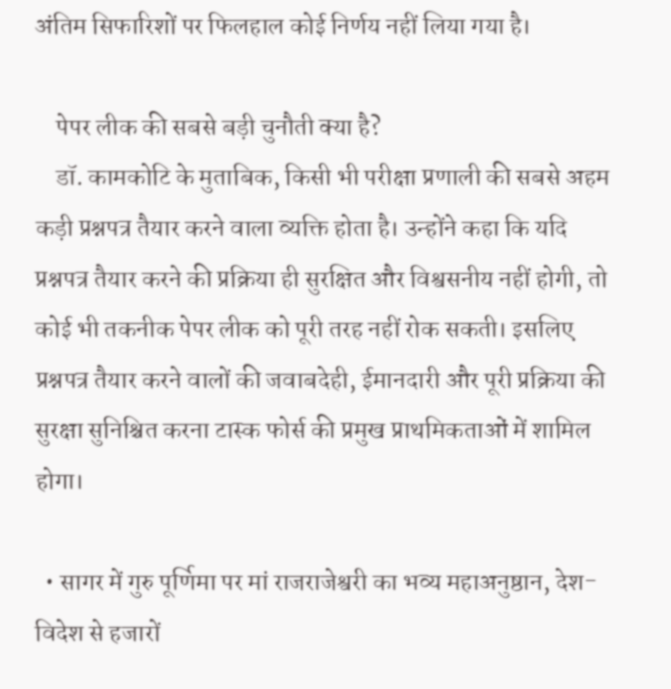अंतिम सिफारिशों पर फिलहाल कोई निर्णय नहीं लिया गया है।

    पेपर लीक की सबसे बड़ी चुनौती क्या है?
    डॉ. कामकोटि के मुताबिक, किसी भी परीक्षा प्रणाली की सबसे अहम कड़ी प्रश्नपत्र तैयार करने वाला व्यक्ति होता है। उन्होंने कहा कि यदि प्रश्नपत्र तैयार करने की प्रक्रिया ही सुरक्षित और विश्वसनीय नहीं होगी, तो कोई भी तकनीक पेपर लीक को पूरी तरह नहीं रोक सकती। इसलिए प्रश्नपत्र तैयार करने वालों की जवाबदेही, ईमानदारी और पूरी प्रक्रिया की सुरक्षा सुनिश्चित करना टास्क फोर्स की प्रमुख प्राथमिकताओं में शामिल होगा।

  • सागर में गुरु पूर्णिमा पर मां राजराजेश्वरी का भव्य महाअनुष्ठान, देश-विदेश से हजारों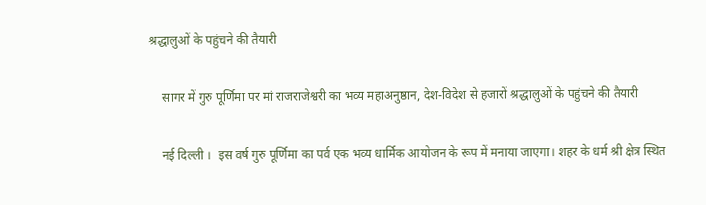श्रद्धालुओं के पहुंचने की तैयारी

    सागर में गुरु पूर्णिमा पर मां राजराजेश्वरी का भव्य महाअनुष्ठान, देश-विदेश से हजारों श्रद्धालुओं के पहुंचने की तैयारी

    नई दिल्ली ।  इस वर्ष गुरु पूर्णिमा का पर्व एक भव्य धार्मिक आयोजन के रूप में मनाया जाएगा। शहर के धर्म श्री क्षेत्र स्थित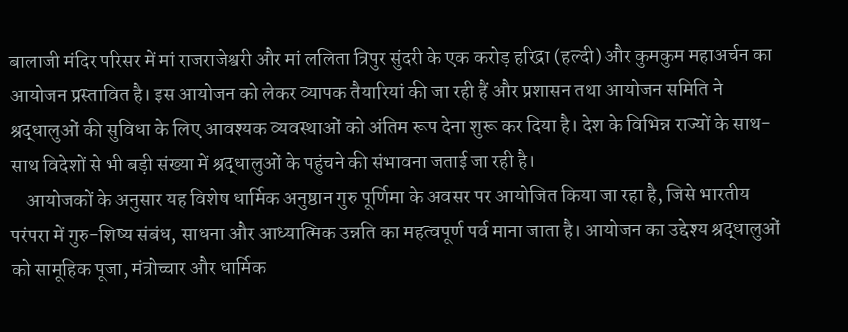बालाजी मंदिर परिसर में मां राजराजेश्वरी और मां ललिता त्रिपुर सुंदरी के एक करोड़ हरिद्रा (हल्दी) और कुमकुम महाअर्चन का आयोजन प्रस्तावित है। इस आयोजन को लेकर व्यापक तैयारियां की जा रही हैं और प्रशासन तथा आयोजन समिति ने श्रद्धालुओं की सुविधा के लिए आवश्यक व्यवस्थाओं को अंतिम रूप देना शुरू कर दिया है। देश के विभिन्न राज्यों के साथ-साथ विदेशों से भी बड़ी संख्या में श्रद्धालुओं के पहुंचने की संभावना जताई जा रही है।
    आयोजकों के अनुसार यह विशेष धार्मिक अनुष्ठान गुरु पूर्णिमा के अवसर पर आयोजित किया जा रहा है, जिसे भारतीय परंपरा में गुरु-शिष्य संबंध, साधना और आध्यात्मिक उन्नति का महत्वपूर्ण पर्व माना जाता है। आयोजन का उद्देश्य श्रद्धालुओं को सामूहिक पूजा, मंत्रोच्चार और धार्मिक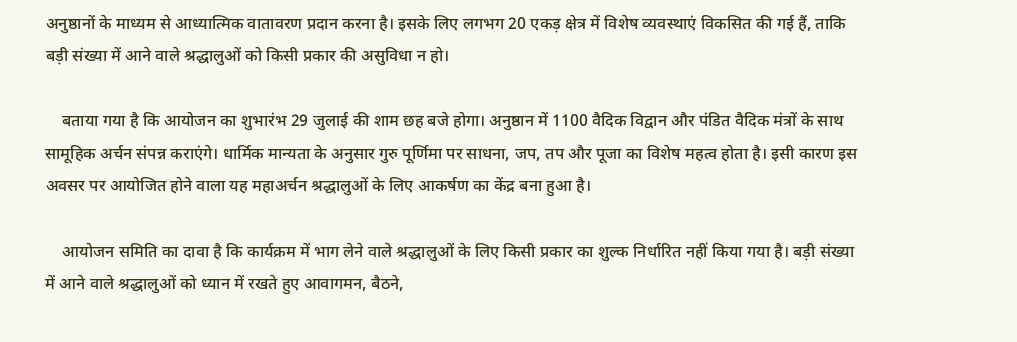अनुष्ठानों के माध्यम से आध्यात्मिक वातावरण प्रदान करना है। इसके लिए लगभग 20 एकड़ क्षेत्र में विशेष व्यवस्थाएं विकसित की गई हैं, ताकि बड़ी संख्या में आने वाले श्रद्धालुओं को किसी प्रकार की असुविधा न हो।

    बताया गया है कि आयोजन का शुभारंभ 29 जुलाई की शाम छह बजे होगा। अनुष्ठान में 1100 वैदिक विद्वान और पंडित वैदिक मंत्रों के साथ सामूहिक अर्चन संपन्न कराएंगे। धार्मिक मान्यता के अनुसार गुरु पूर्णिमा पर साधना, जप, तप और पूजा का विशेष महत्व होता है। इसी कारण इस अवसर पर आयोजित होने वाला यह महाअर्चन श्रद्धालुओं के लिए आकर्षण का केंद्र बना हुआ है।

    आयोजन समिति का दावा है कि कार्यक्रम में भाग लेने वाले श्रद्धालुओं के लिए किसी प्रकार का शुल्क निर्धारित नहीं किया गया है। बड़ी संख्या में आने वाले श्रद्धालुओं को ध्यान में रखते हुए आवागमन, बैठने,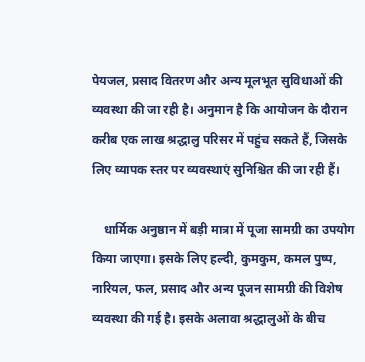पेयजल, प्रसाद वितरण और अन्य मूलभूत सुविधाओं की व्यवस्था की जा रही है। अनुमान है कि आयोजन के दौरान करीब एक लाख श्रद्धालु परिसर में पहुंच सकते हैं, जिसके लिए व्यापक स्तर पर व्यवस्थाएं सुनिश्चित की जा रही हैं।

    धार्मिक अनुष्ठान में बड़ी मात्रा में पूजा सामग्री का उपयोग किया जाएगा। इसके लिए हल्दी, कुमकुम, कमल पुष्प, नारियल, फल, प्रसाद और अन्य पूजन सामग्री की विशेष व्यवस्था की गई है। इसके अलावा श्रद्धालुओं के बीच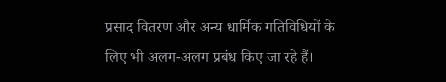प्रसाद वितरण और अन्य धार्मिक गतिविधियों के लिए भी अलग-अलग प्रबंध किए जा रहे हैं।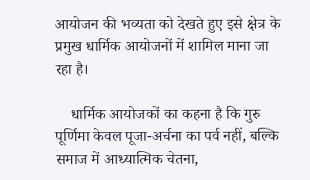आयोजन की भव्यता को देखते हुए इसे क्षेत्र के प्रमुख धार्मिक आयोजनों में शामिल माना जा रहा है।

    धार्मिक आयोजकों का कहना है कि गुरु पूर्णिमा केवल पूजा-अर्चना का पर्व नहीं, बल्कि समाज में आध्यात्मिक चेतना,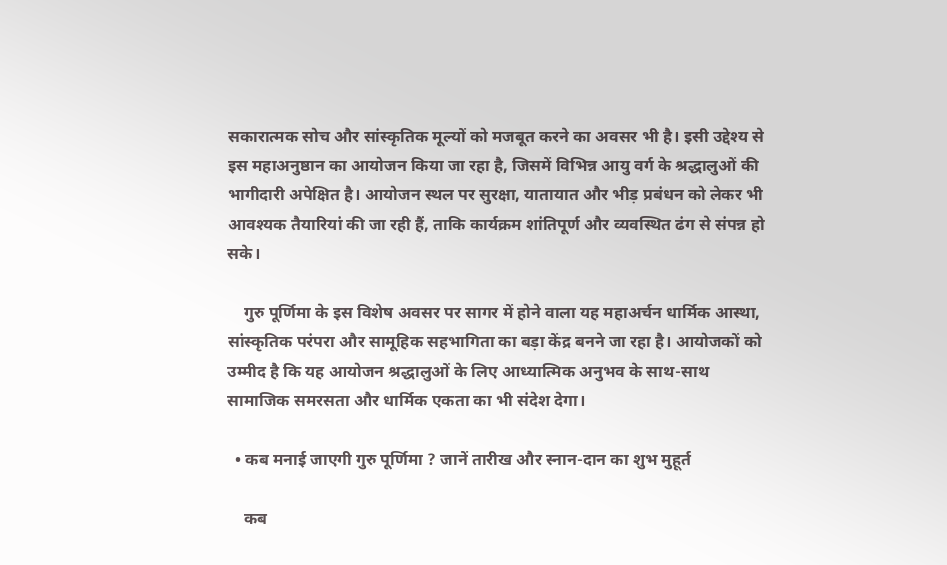सकारात्मक सोच और सांस्कृतिक मूल्यों को मजबूत करने का अवसर भी है। इसी उद्देश्य से इस महाअनुष्ठान का आयोजन किया जा रहा है, जिसमें विभिन्न आयु वर्ग के श्रद्धालुओं की भागीदारी अपेक्षित है। आयोजन स्थल पर सुरक्षा, यातायात और भीड़ प्रबंधन को लेकर भी आवश्यक तैयारियां की जा रही हैं, ताकि कार्यक्रम शांतिपूर्ण और व्यवस्थित ढंग से संपन्न हो सके।

    गुरु पूर्णिमा के इस विशेष अवसर पर सागर में होने वाला यह महाअर्चन धार्मिक आस्था, सांस्कृतिक परंपरा और सामूहिक सहभागिता का बड़ा केंद्र बनने जा रहा है। आयोजकों को उम्मीद है कि यह आयोजन श्रद्धालुओं के लिए आध्यात्मिक अनुभव के साथ-साथ सामाजिक समरसता और धार्मिक एकता का भी संदेश देगा।

  • कब मनाई जाएगी गुरु पूर्णिमा ? जानें तारीख और स्नान-दान का शुभ मुहूर्त

    कब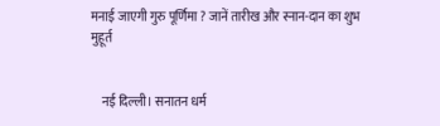मनाई जाएगी गुरु पूर्णिमा ? जानें तारीख और स्नान-दान का शुभ मुहूर्त


    नई दिल्ली। सनातन धर्म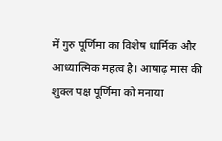में गुरु पूर्णिमा का विशेष धार्मिक और आध्यात्मिक महत्व है। आषाढ़ मास की शुक्ल पक्ष पूर्णिमा को मनाया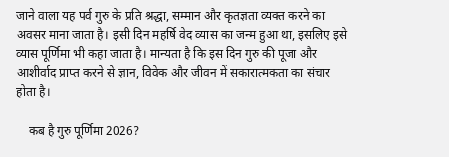जाने वाला यह पर्व गुरु के प्रति श्रद्धा, सम्मान और कृतज्ञता व्यक्त करने का अवसर माना जाता है। इसी दिन महर्षि वेद व्यास का जन्म हुआ था, इसलिए इसे व्यास पूर्णिमा भी कहा जाता है। मान्यता है कि इस दिन गुरु की पूजा और आशीर्वाद प्राप्त करने से ज्ञान, विवेक और जीवन में सकारात्मकता का संचार होता है।

    कब है गुरु पूर्णिमा 2026?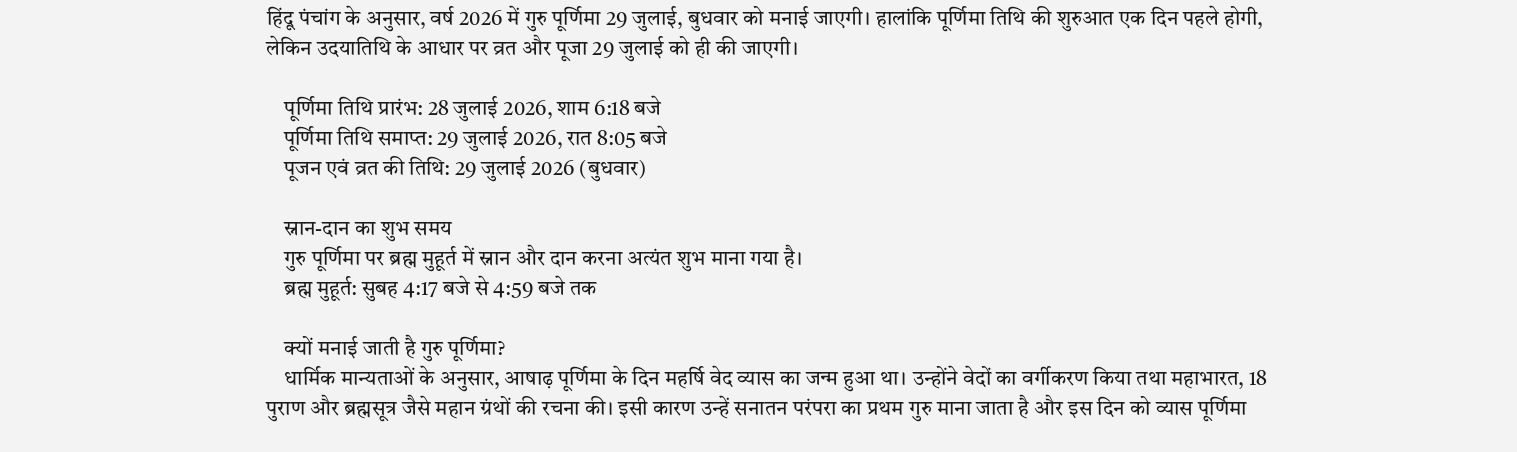हिंदू पंचांग के अनुसार, वर्ष 2026 में गुरु पूर्णिमा 29 जुलाई, बुधवार को मनाई जाएगी। हालांकि पूर्णिमा तिथि की शुरुआत एक दिन पहले होगी, लेकिन उदयातिथि के आधार पर व्रत और पूजा 29 जुलाई को ही की जाएगी।

    पूर्णिमा तिथि प्रारंभ: 28 जुलाई 2026, शाम 6:18 बजे
    पूर्णिमा तिथि समाप्त: 29 जुलाई 2026, रात 8:05 बजे
    पूजन एवं व्रत की तिथि: 29 जुलाई 2026 (बुधवार)

    स्नान-दान का शुभ समय
    गुरु पूर्णिमा पर ब्रह्म मुहूर्त में स्नान और दान करना अत्यंत शुभ माना गया है।
    ब्रह्म मुहूर्त: सुबह 4:17 बजे से 4:59 बजे तक

    क्यों मनाई जाती है गुरु पूर्णिमा?
    धार्मिक मान्यताओं के अनुसार, आषाढ़ पूर्णिमा के दिन महर्षि वेद व्यास का जन्म हुआ था। उन्होंने वेदों का वर्गीकरण किया तथा महाभारत, 18 पुराण और ब्रह्मसूत्र जैसे महान ग्रंथों की रचना की। इसी कारण उन्हें सनातन परंपरा का प्रथम गुरु माना जाता है और इस दिन को व्यास पूर्णिमा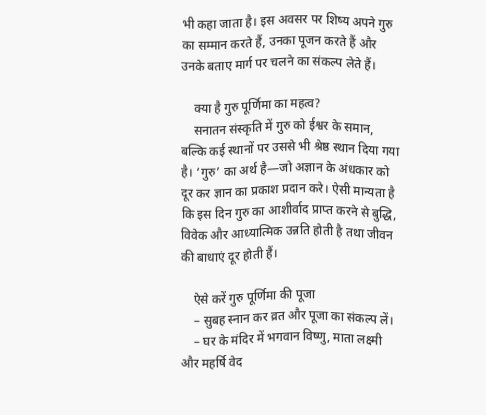भी कहा जाता है। इस अवसर पर शिष्य अपने गुरु का सम्मान करते हैं, उनका पूजन करते हैं और उनके बताए मार्ग पर चलने का संकल्प लेते हैं।

    क्या है गुरु पूर्णिमा का महत्व?
    सनातन संस्कृति में गुरु को ईश्वर के समान, बल्कि कई स्थानों पर उससे भी श्रेष्ठ स्थान दिया गया है। ‘गुरु’ का अर्थ है—जो अज्ञान के अंधकार को दूर कर ज्ञान का प्रकाश प्रदान करे। ऐसी मान्यता है कि इस दिन गुरु का आशीर्वाद प्राप्त करने से बुद्धि, विवेक और आध्यात्मिक उन्नति होती है तथा जीवन की बाधाएं दूर होती हैं।

    ऐसे करें गुरु पूर्णिमा की पूजा
    – सुबह स्नान कर व्रत और पूजा का संकल्प लें।
    – घर के मंदिर में भगवान विष्णु, माता लक्ष्मी और महर्षि वेद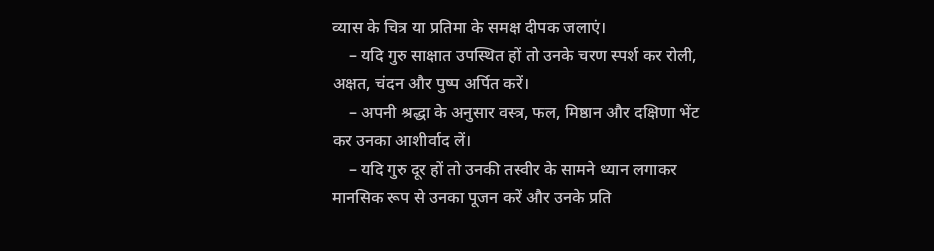व्यास के चित्र या प्रतिमा के समक्ष दीपक जलाएं।
    – यदि गुरु साक्षात उपस्थित हों तो उनके चरण स्पर्श कर रोली, अक्षत, चंदन और पुष्प अर्पित करें।
    – अपनी श्रद्धा के अनुसार वस्त्र, फल, मिष्ठान और दक्षिणा भेंट कर उनका आशीर्वाद लें।
    – यदि गुरु दूर हों तो उनकी तस्वीर के सामने ध्यान लगाकर मानसिक रूप से उनका पूजन करें और उनके प्रति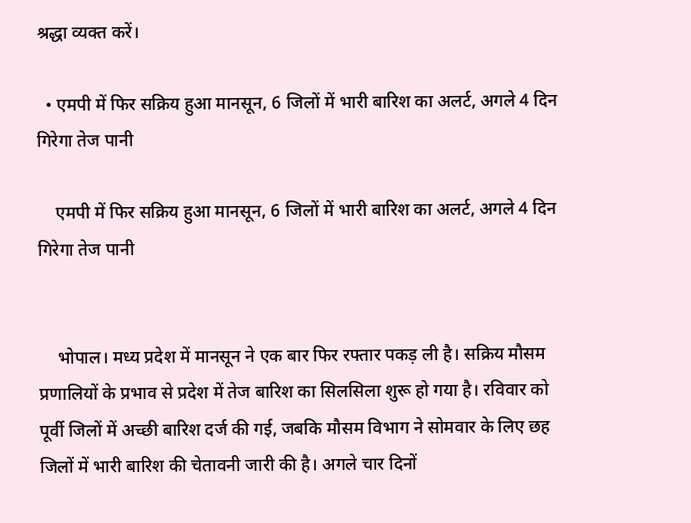श्रद्धा व्यक्त करें।

  • एमपी में फिर सक्रिय हुआ मानसून, 6 जिलों में भारी बारिश का अलर्ट, अगले 4 दिन गिरेगा तेज पानी

    एमपी में फिर सक्रिय हुआ मानसून, 6 जिलों में भारी बारिश का अलर्ट, अगले 4 दिन गिरेगा तेज पानी


    भोपाल। मध्य प्रदेश में मानसून ने एक बार फिर रफ्तार पकड़ ली है। सक्रिय मौसम प्रणालियों के प्रभाव से प्रदेश में तेज बारिश का सिलसिला शुरू हो गया है। रविवार को पूर्वी जिलों में अच्छी बारिश दर्ज की गई, जबकि मौसम विभाग ने सोमवार के लिए छह जिलों में भारी बारिश की चेतावनी जारी की है। अगले चार दिनों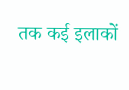तक कई इलाकों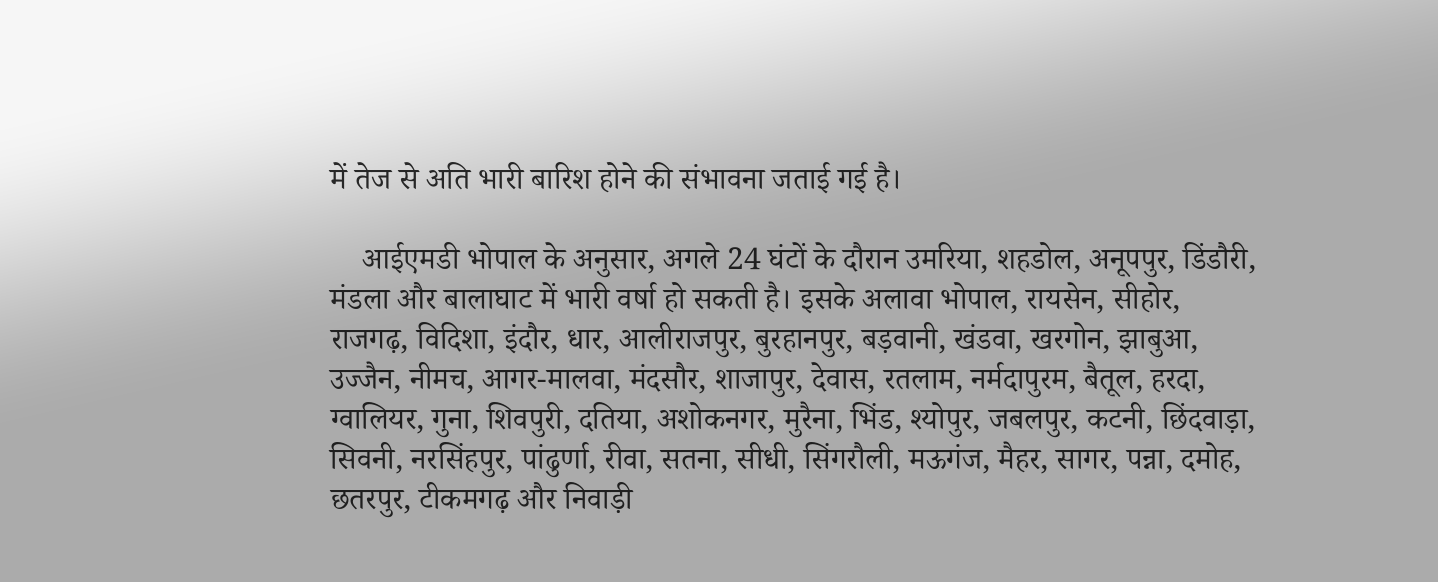में तेज से अति भारी बारिश होने की संभावना जताई गई है।

    आईएमडी भोपाल के अनुसार, अगले 24 घंटों के दौरान उमरिया, शहडोल, अनूपपुर, डिंडौरी, मंडला और बालाघाट में भारी वर्षा हो सकती है। इसके अलावा भोपाल, रायसेन, सीहोर, राजगढ़, विदिशा, इंदौर, धार, आलीराजपुर, बुरहानपुर, बड़वानी, खंडवा, खरगोन, झाबुआ, उज्जैन, नीमच, आगर-मालवा, मंदसौर, शाजापुर, देवास, रतलाम, नर्मदापुरम, बैतूल, हरदा, ग्वालियर, गुना, शिवपुरी, दतिया, अशोकनगर, मुरैना, भिंड, श्योपुर, जबलपुर, कटनी, छिंदवाड़ा, सिवनी, नरसिंहपुर, पांढुर्णा, रीवा, सतना, सीधी, सिंगरौली, मऊगंज, मैहर, सागर, पन्ना, दमोह, छतरपुर, टीकमगढ़ और निवाड़ी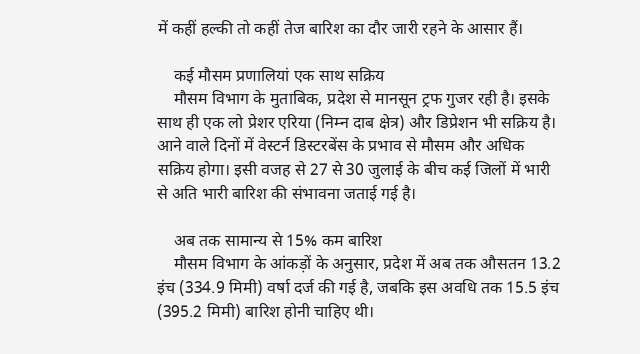में कहीं हल्की तो कहीं तेज बारिश का दौर जारी रहने के आसार हैं।

    कई मौसम प्रणालियां एक साथ सक्रिय
    मौसम विभाग के मुताबिक, प्रदेश से मानसून ट्रफ गुजर रही है। इसके साथ ही एक लो प्रेशर एरिया (निम्न दाब क्षेत्र) और डिप्रेशन भी सक्रिय है। आने वाले दिनों में वेस्टर्न डिस्टरबेंस के प्रभाव से मौसम और अधिक सक्रिय होगा। इसी वजह से 27 से 30 जुलाई के बीच कई जिलों में भारी से अति भारी बारिश की संभावना जताई गई है।

    अब तक सामान्य से 15% कम बारिश
    मौसम विभाग के आंकड़ों के अनुसार, प्रदेश में अब तक औसतन 13.2 इंच (334.9 मिमी) वर्षा दर्ज की गई है, जबकि इस अवधि तक 15.5 इंच (395.2 मिमी) बारिश होनी चाहिए थी।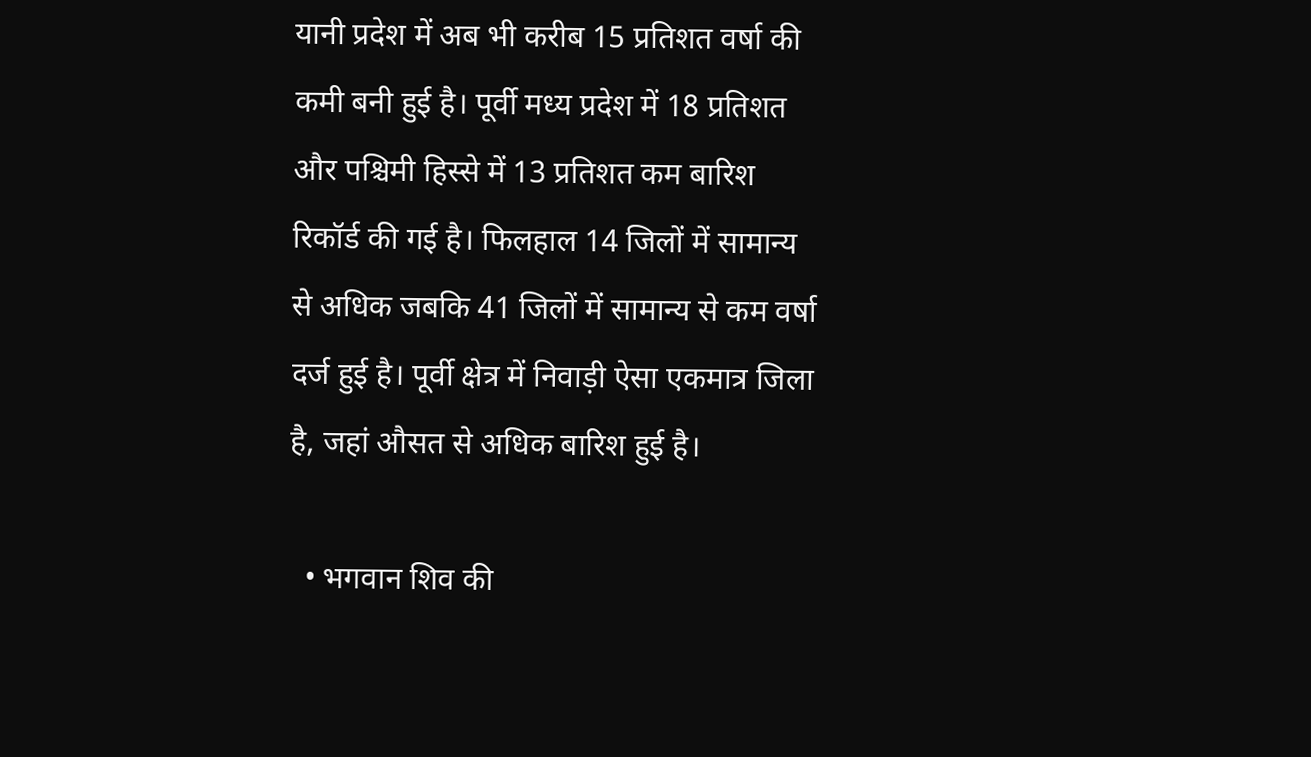यानी प्रदेश में अब भी करीब 15 प्रतिशत वर्षा की कमी बनी हुई है। पूर्वी मध्य प्रदेश में 18 प्रतिशत और पश्चिमी हिस्से में 13 प्रतिशत कम बारिश रिकॉर्ड की गई है। फिलहाल 14 जिलों में सामान्य से अधिक जबकि 41 जिलों में सामान्य से कम वर्षा दर्ज हुई है। पूर्वी क्षेत्र में निवाड़ी ऐसा एकमात्र जिला है, जहां औसत से अधिक बारिश हुई है।

  • भगवान शिव की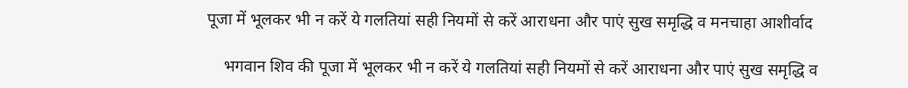पूजा में भूलकर भी न करें ये गलतियां सही नियमों से करें आराधना और पाएं सुख समृद्धि व मनचाहा आशीर्वाद

    भगवान शिव की पूजा में भूलकर भी न करें ये गलतियां सही नियमों से करें आराधना और पाएं सुख समृद्धि व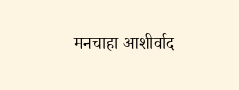मनचाहा आशीर्वाद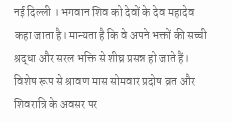नई दिल्ली । भगवान शिव को देवों के देव महादेव कहा जाता है। मान्यता है कि वे अपने भक्तों की सच्ची श्रद्धा और सरल भक्ति से शीघ्र प्रसन्न हो जाते हैं। विशेष रूप से श्रावण मास सोमवार प्रदोष व्रत और शिवरात्रि के अवसर पर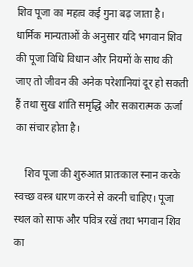शिव पूजा का महत्व कई गुना बढ़ जाता है। धार्मिक मान्यताओं के अनुसार यदि भगवान शिव की पूजा विधि विधान और नियमों के साथ की जाए तो जीवन की अनेक परेशानियां दूर हो सकती हैं तथा सुख शांति समृद्धि और सकारात्मक ऊर्जा का संचार होता है।

    शिव पूजा की शुरुआत प्रातःकाल स्नान करके स्वच्छ वस्त्र धारण करने से करनी चाहिए। पूजा स्थल को साफ और पवित्र रखें तथा भगवान शिव का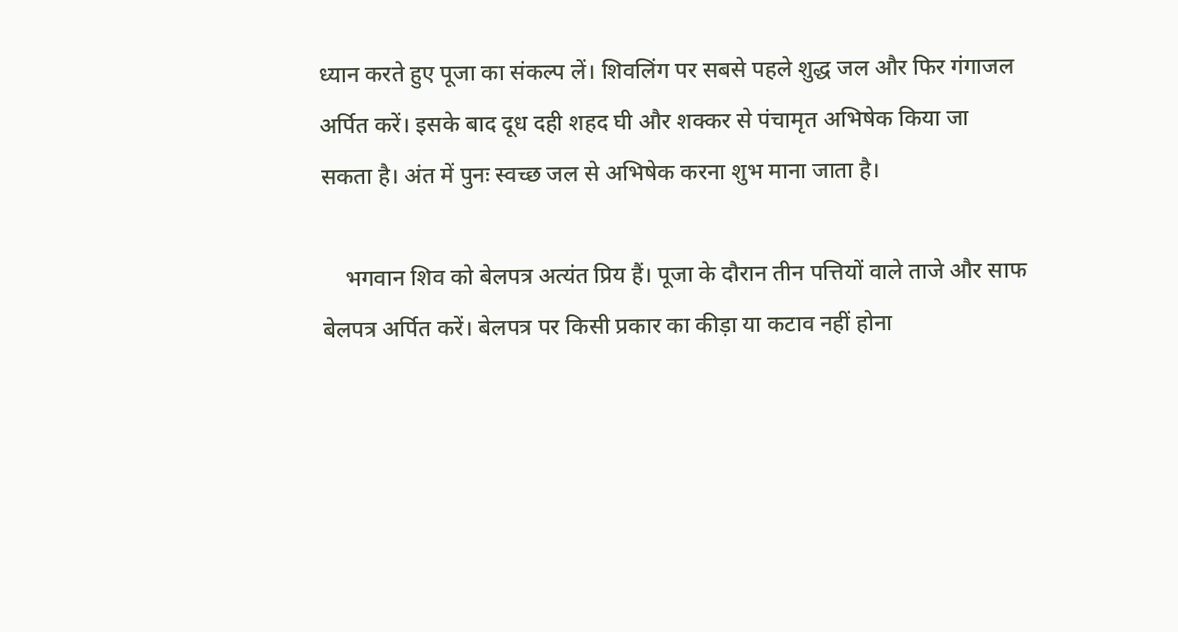ध्यान करते हुए पूजा का संकल्प लें। शिवलिंग पर सबसे पहले शुद्ध जल और फिर गंगाजल अर्पित करें। इसके बाद दूध दही शहद घी और शक्कर से पंचामृत अभिषेक किया जा सकता है। अंत में पुनः स्वच्छ जल से अभिषेक करना शुभ माना जाता है।

    भगवान शिव को बेलपत्र अत्यंत प्रिय हैं। पूजा के दौरान तीन पत्तियों वाले ताजे और साफ बेलपत्र अर्पित करें। बेलपत्र पर किसी प्रकार का कीड़ा या कटाव नहीं होना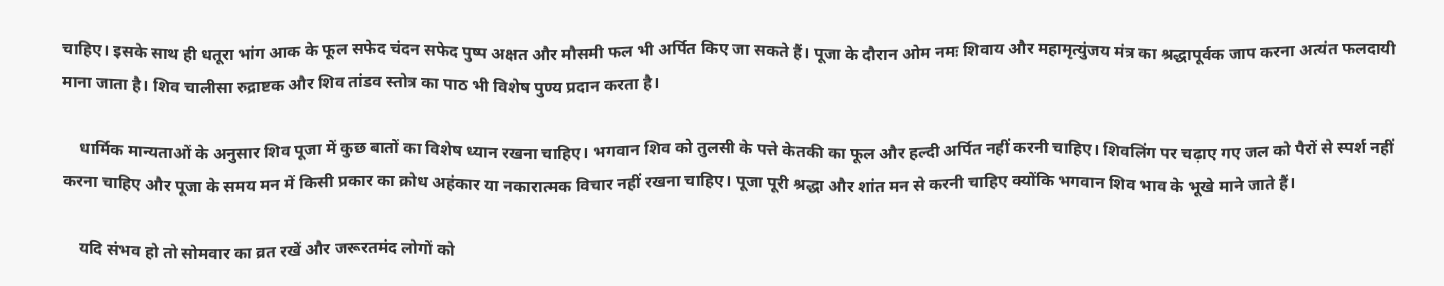चाहिए। इसके साथ ही धतूरा भांग आक के फूल सफेद चंदन सफेद पुष्प अक्षत और मौसमी फल भी अर्पित किए जा सकते हैं। पूजा के दौरान ओम नमः शिवाय और महामृत्युंजय मंत्र का श्रद्धापूर्वक जाप करना अत्यंत फलदायी माना जाता है। शिव चालीसा रुद्राष्टक और शिव तांडव स्तोत्र का पाठ भी विशेष पुण्य प्रदान करता है।

    धार्मिक मान्यताओं के अनुसार शिव पूजा में कुछ बातों का विशेष ध्यान रखना चाहिए। भगवान शिव को तुलसी के पत्ते केतकी का फूल और हल्दी अर्पित नहीं करनी चाहिए। शिवलिंग पर चढ़ाए गए जल को पैरों से स्पर्श नहीं करना चाहिए और पूजा के समय मन में किसी प्रकार का क्रोध अहंकार या नकारात्मक विचार नहीं रखना चाहिए। पूजा पूरी श्रद्धा और शांत मन से करनी चाहिए क्योंकि भगवान शिव भाव के भूखे माने जाते हैं।

    यदि संभव हो तो सोमवार का व्रत रखें और जरूरतमंद लोगों को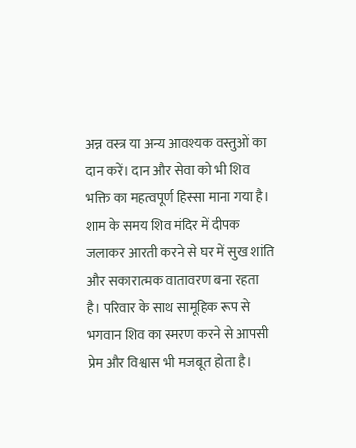अन्न वस्त्र या अन्य आवश्यक वस्तुओं का दान करें। दान और सेवा को भी शिव भक्ति का महत्वपूर्ण हिस्सा माना गया है। शाम के समय शिव मंदिर में दीपक जलाकर आरती करने से घर में सुख शांति और सकारात्मक वातावरण बना रहता है। परिवार के साथ सामूहिक रूप से भगवान शिव का स्मरण करने से आपसी प्रेम और विश्वास भी मजबूत होता है।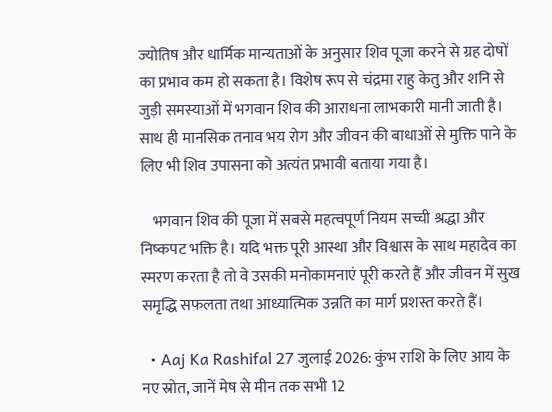ज्योतिष और धार्मिक मान्यताओं के अनुसार शिव पूजा करने से ग्रह दोषों का प्रभाव कम हो सकता है। विशेष रूप से चंद्रमा राहु केतु और शनि से जुड़ी समस्याओं में भगवान शिव की आराधना लाभकारी मानी जाती है। साथ ही मानसिक तनाव भय रोग और जीवन की बाधाओं से मुक्ति पाने के लिए भी शिव उपासना को अत्यंत प्रभावी बताया गया है।

    भगवान शिव की पूजा में सबसे महत्वपूर्ण नियम सच्ची श्रद्धा और निष्कपट भक्ति है। यदि भक्त पूरी आस्था और विश्वास के साथ महादेव का स्मरण करता है तो वे उसकी मनोकामनाएं पूरी करते हैं और जीवन में सुख समृद्धि सफलता तथा आध्यात्मिक उन्नति का मार्ग प्रशस्त करते हैं।

  • Aaj Ka Rashifal 27 जुलाई 2026: कुंभ राशि के लिए आय के नए स्रोत, जानें मेष से मीन तक सभी 12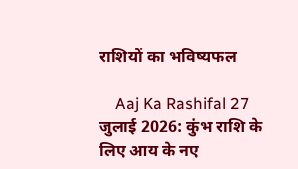राशियों का भविष्यफल

    Aaj Ka Rashifal 27 जुलाई 2026: कुंभ राशि के लिए आय के नए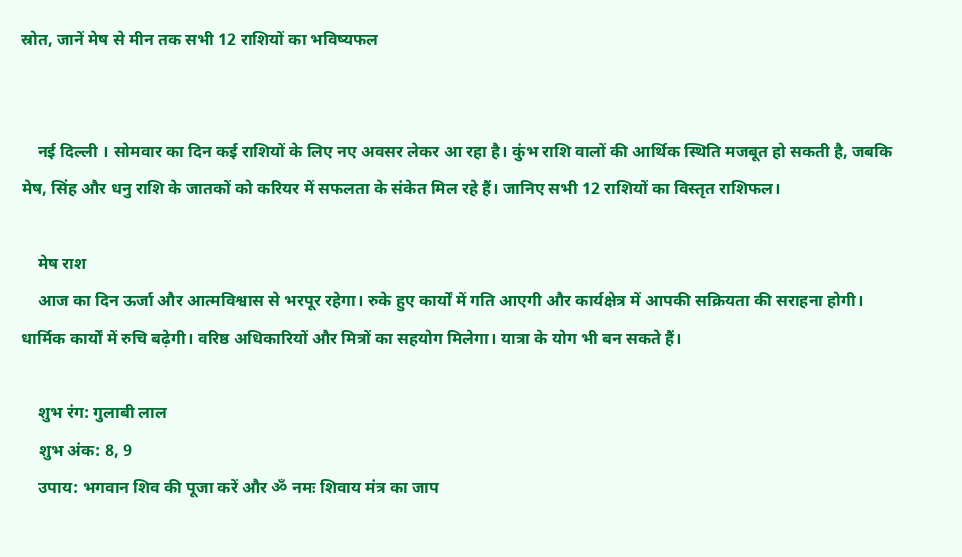स्रोत, जानें मेष से मीन तक सभी 12 राशियों का भविष्यफल


    नई दिल्ली । सोमवार का दिन कई राशियों के लिए नए अवसर लेकर आ रहा है। कुंभ राशि वालों की आर्थिक स्थिति मजबूत हो सकती है, जबकि मेष, सिंह और धनु राशि के जातकों को करियर में सफलता के संकेत मिल रहे हैं। जानिए सभी 12 राशियों का विस्तृत राशिफल।

    मेष राश
    आज का दिन ऊर्जा और आत्मविश्वास से भरपूर रहेगा। रुके हुए कार्यों में गति आएगी और कार्यक्षेत्र में आपकी सक्रियता की सराहना होगी। धार्मिक कार्यों में रुचि बढ़ेगी। वरिष्ठ अधिकारियों और मित्रों का सहयोग मिलेगा। यात्रा के योग भी बन सकते हैं।

    शुभ रंग: गुलाबी लाल
    शुभ अंक: 8, 9
    उपाय: भगवान शिव की पूजा करें और ॐ नमः शिवाय मंत्र का जाप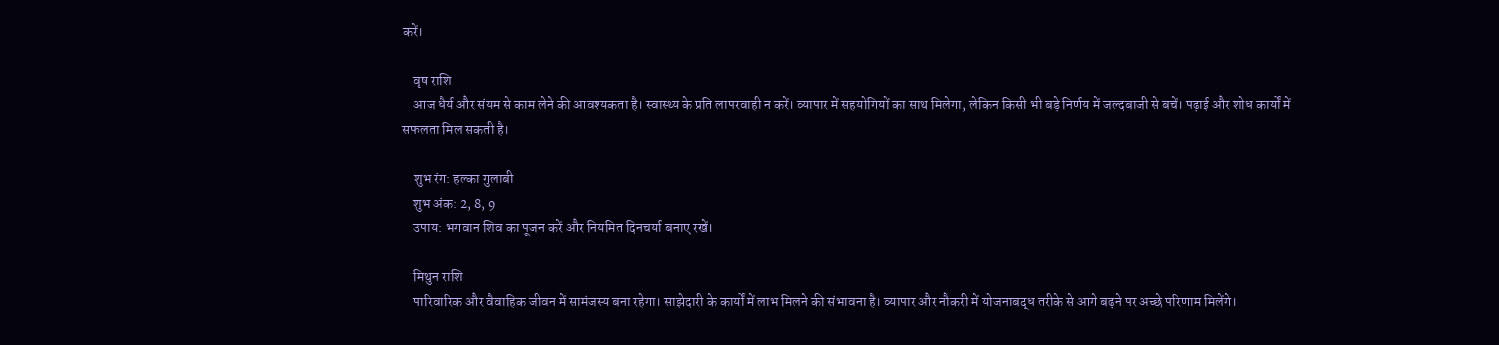करें।

    वृष राशि
    आज धैर्य और संयम से काम लेने की आवश्यकता है। स्वास्थ्य के प्रति लापरवाही न करें। व्यापार में सहयोगियों का साथ मिलेगा, लेकिन किसी भी बड़े निर्णय में जल्दबाजी से बचें। पढ़ाई और शोध कार्यों में सफलता मिल सकती है।

    शुभ रंग: हल्का गुलाबी
    शुभ अंक: 2, 8, 9
    उपाय: भगवान शिव का पूजन करें और नियमित दिनचर्या बनाए रखें।

    मिथुन राशि
    पारिवारिक और वैवाहिक जीवन में सामंजस्य बना रहेगा। साझेदारी के कार्यों में लाभ मिलने की संभावना है। व्यापार और नौकरी में योजनाबद्ध तरीके से आगे बढ़ने पर अच्छे परिणाम मिलेंगे।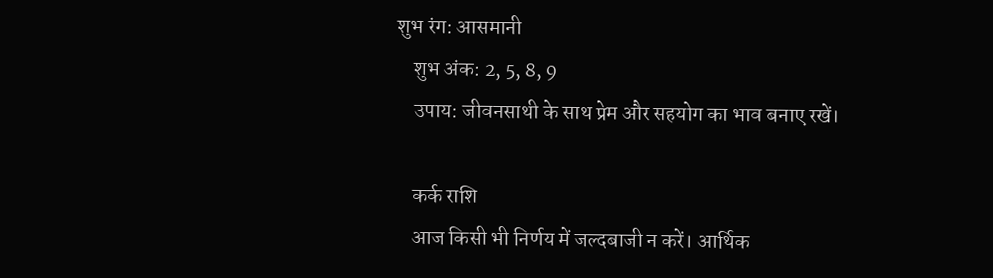शुभ रंग: आसमानी
    शुभ अंक: 2, 5, 8, 9
    उपाय: जीवनसाथी के साथ प्रेम और सहयोग का भाव बनाए रखें।

    कर्क राशि
    आज किसी भी निर्णय में जल्दबाजी न करें। आर्थिक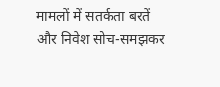मामलों में सतर्कता बरतें और निवेश सोच-समझकर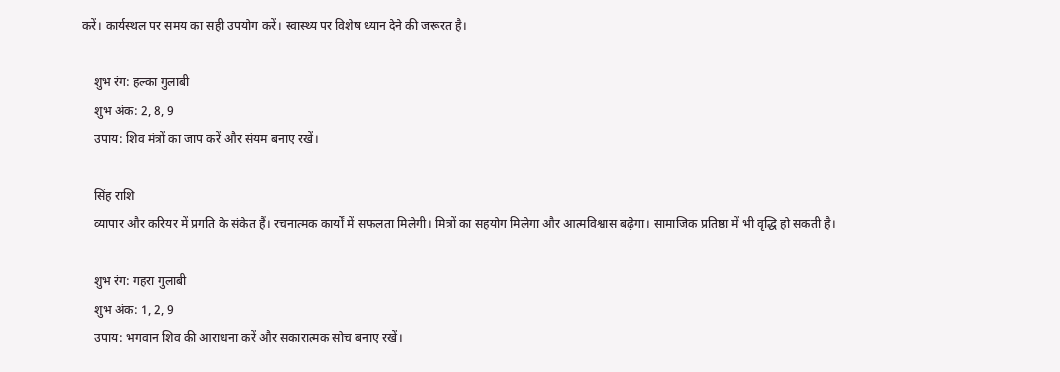करें। कार्यस्थल पर समय का सही उपयोग करें। स्वास्थ्य पर विशेष ध्यान देने की जरूरत है।

    शुभ रंग: हल्का गुलाबी
    शुभ अंक: 2, 8, 9
    उपाय: शिव मंत्रों का जाप करें और संयम बनाए रखें।

    सिंह राशि
    व्यापार और करियर में प्रगति के संकेत हैं। रचनात्मक कार्यों में सफलता मिलेगी। मित्रों का सहयोग मिलेगा और आत्मविश्वास बढ़ेगा। सामाजिक प्रतिष्ठा में भी वृद्धि हो सकती है।

    शुभ रंग: गहरा गुलाबी
    शुभ अंक: 1, 2, 9
    उपाय: भगवान शिव की आराधना करें और सकारात्मक सोच बनाए रखें।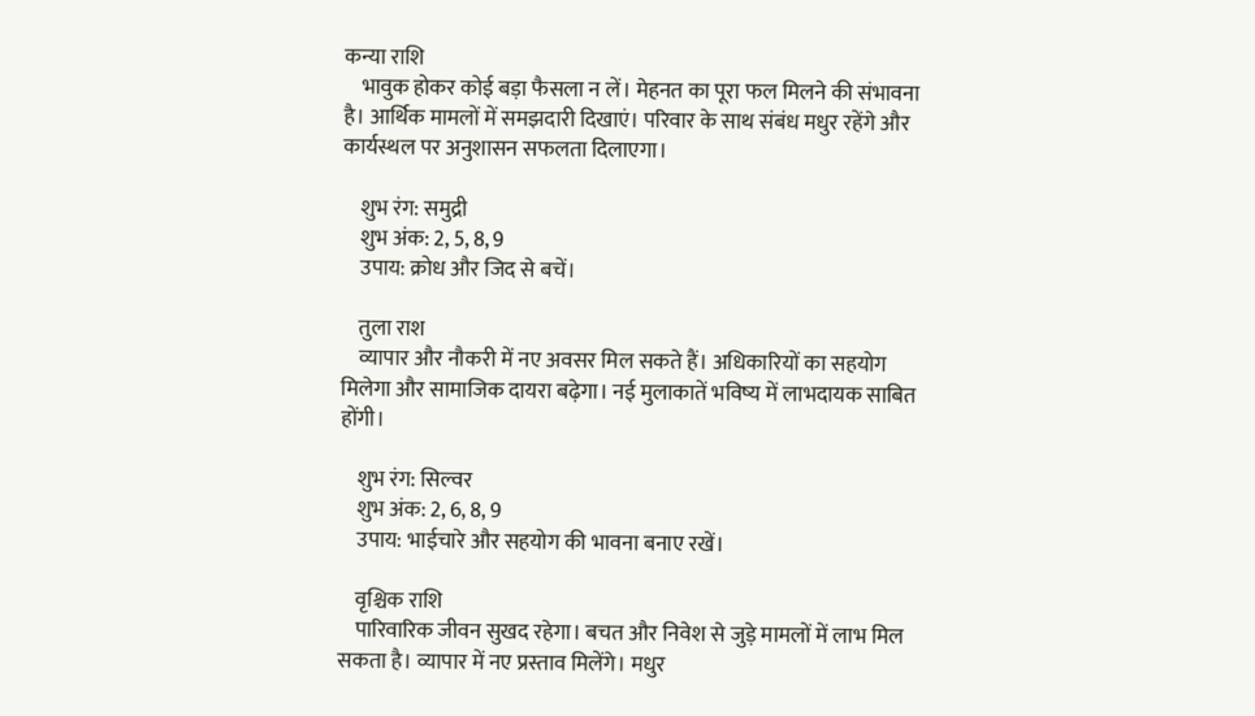कन्या राशि
    भावुक होकर कोई बड़ा फैसला न लें। मेहनत का पूरा फल मिलने की संभावना है। आर्थिक मामलों में समझदारी दिखाएं। परिवार के साथ संबंध मधुर रहेंगे और कार्यस्थल पर अनुशासन सफलता दिलाएगा।

    शुभ रंग: समुद्री
    शुभ अंक: 2, 5, 8, 9
    उपाय: क्रोध और जिद से बचें।

    तुला राश
    व्यापार और नौकरी में नए अवसर मिल सकते हैं। अधिकारियों का सहयोग मिलेगा और सामाजिक दायरा बढ़ेगा। नई मुलाकातें भविष्य में लाभदायक साबित होंगी।

    शुभ रंग: सिल्वर
    शुभ अंक: 2, 6, 8, 9
    उपाय: भाईचारे और सहयोग की भावना बनाए रखें।

    वृश्चिक राशि
    पारिवारिक जीवन सुखद रहेगा। बचत और निवेश से जुड़े मामलों में लाभ मिल सकता है। व्यापार में नए प्रस्ताव मिलेंगे। मधुर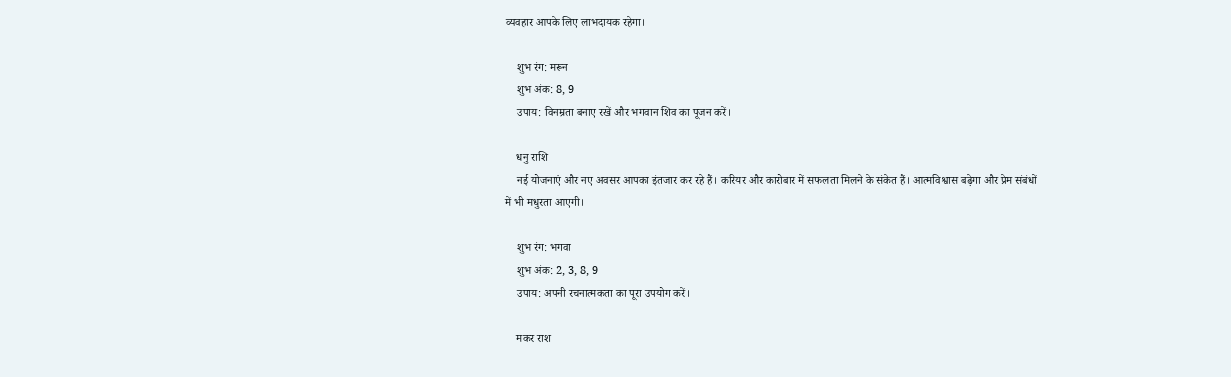व्यवहार आपके लिए लाभदायक रहेगा।

    शुभ रंग: मरून
    शुभ अंक: 8, 9
    उपाय: विनम्रता बनाए रखें और भगवान शिव का पूजन करें।

    धनु राशि
    नई योजनाएं और नए अवसर आपका इंतजार कर रहे हैं। करियर और कारोबार में सफलता मिलने के संकेत हैं। आत्मविश्वास बढ़ेगा और प्रेम संबंधों में भी मधुरता आएगी।

    शुभ रंग: भगवा
    शुभ अंक: 2, 3, 8, 9
    उपाय: अपनी रचनात्मकता का पूरा उपयोग करें।

    मकर राश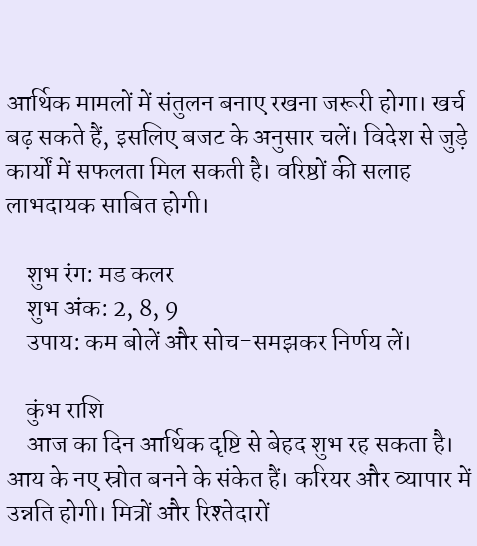आर्थिक मामलों में संतुलन बनाए रखना जरूरी होगा। खर्च बढ़ सकते हैं, इसलिए बजट के अनुसार चलें। विदेश से जुड़े कार्यों में सफलता मिल सकती है। वरिष्ठों की सलाह लाभदायक साबित होगी।

    शुभ रंग: मड कलर
    शुभ अंक: 2, 8, 9
    उपाय: कम बोलें और सोच-समझकर निर्णय लें।

    कुंभ राशि
    आज का दिन आर्थिक दृष्टि से बेहद शुभ रह सकता है। आय के नए स्रोत बनने के संकेत हैं। करियर और व्यापार में उन्नति होगी। मित्रों और रिश्तेदारों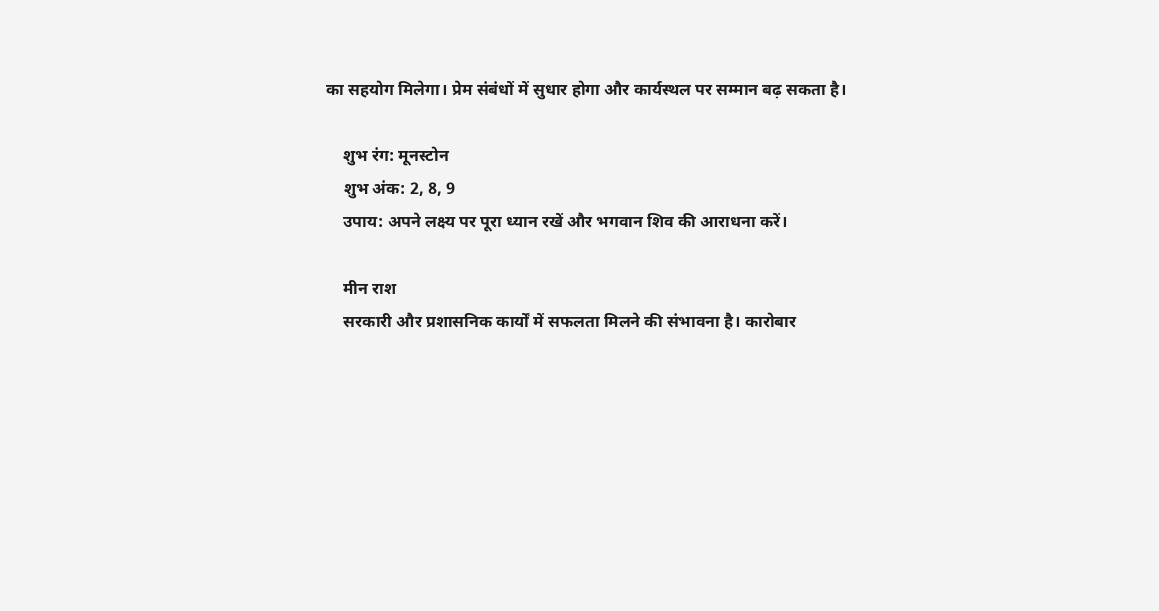का सहयोग मिलेगा। प्रेम संबंधों में सुधार होगा और कार्यस्थल पर सम्मान बढ़ सकता है।

    शुभ रंग: मूनस्टोन
    शुभ अंक: 2, 8, 9
    उपाय: अपने लक्ष्य पर पूरा ध्यान रखें और भगवान शिव की आराधना करें।

    मीन राश
    सरकारी और प्रशासनिक कार्यों में सफलता मिलने की संभावना है। कारोबार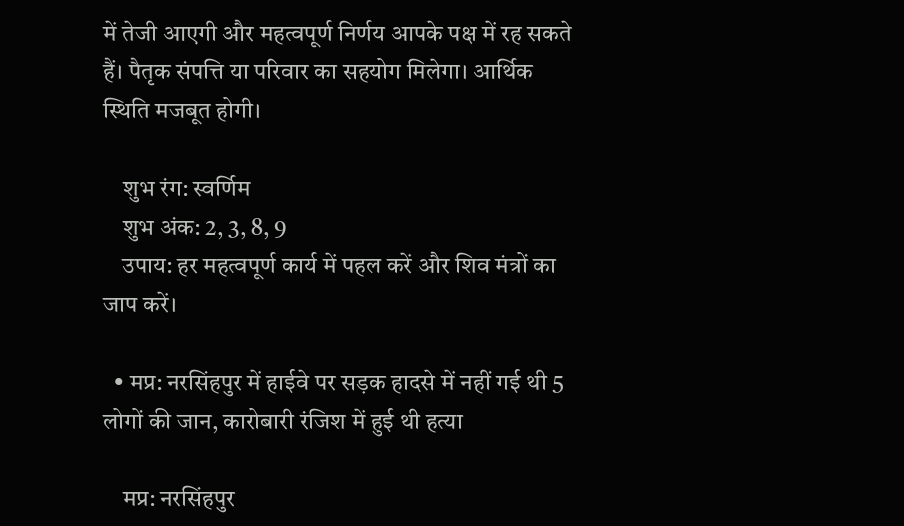में तेजी आएगी और महत्वपूर्ण निर्णय आपके पक्ष में रह सकते हैं। पैतृक संपत्ति या परिवार का सहयोग मिलेगा। आर्थिक स्थिति मजबूत होगी।

    शुभ रंग: स्वर्णिम
    शुभ अंक: 2, 3, 8, 9
    उपाय: हर महत्वपूर्ण कार्य में पहल करें और शिव मंत्रों का जाप करें।

  • मप्र: नरसिंहपुर में हाईवे पर सड़क हादसे में नहीं गई थी 5 लोगों की जान, कारोबारी रंजिश में हुई थी हत्या

    मप्र: नरसिंहपुर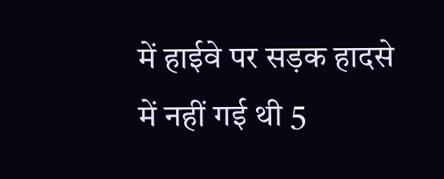में हाईवे पर सड़क हादसे में नहीं गई थी 5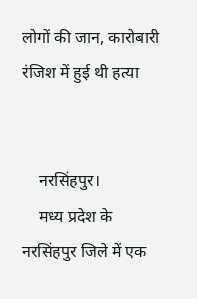लोगों की जान, कारोबारी रंजिश में हुई थी हत्या


    नरसिंहपुर।
    मध्य प्रदेश के नरसिंहपुर जिले में एक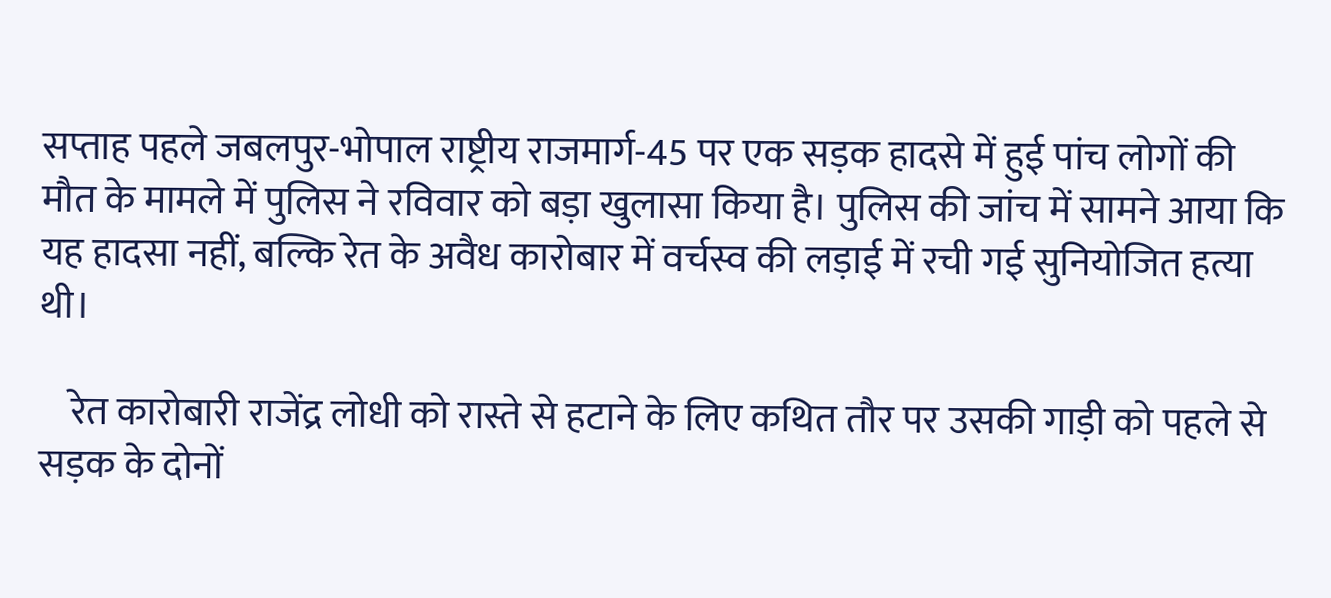सप्ताह पहले जबलपुर-भोपाल राष्ट्रीय राजमार्ग-45 पर एक सड़क हादसे में हुई पांच लोगों की मौत के मामले में पुलिस ने रविवार को बड़ा खुलासा किया है। पुलिस की जांच में सामने आया कि यह हादसा नहीं, बल्कि रेत के अवैध कारोबार में वर्चस्व की लड़ाई में रची गई सुनियोजित हत्या थी।

    रेत कारोबारी राजेंद्र लोधी को रास्ते से हटाने के लिए कथित तौर पर उसकी गाड़ी को पहले से सड़क के दोनों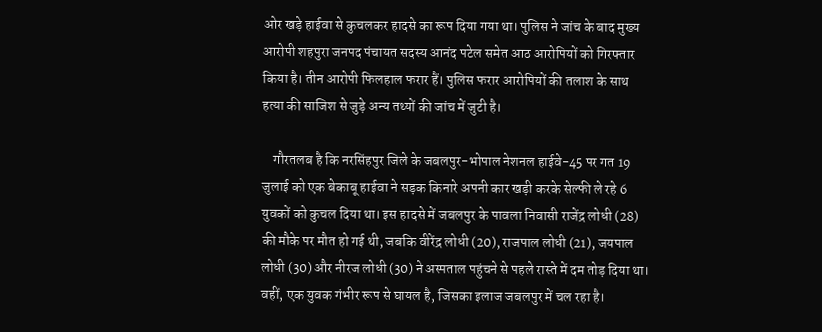ओर खड़े हाईवा से कुचलकर हादसे का रूप दिया गया था। पुलिस ने जांच के बाद मुख्य आरोपी शहपुरा जनपद पंचायत सदस्य आनंद पटेल समेत आठ आरोपियों को गिरफ्तार किया है। तीन आरोपी फिलहाल फरार हैं। पुलिस फरार आरोपियों की तलाश के साथ हत्या की साजिश से जुड़े अन्य तथ्यों की जांच में जुटी है।

    गौरतलब है कि नरसिंहपुर जिले के जबलपुर-भोपाल नेशनल हाईवे-45 पर गत 19 जुलाई को एक बेकाबू हाईवा ने सड़क किनारे अपनी कार खड़ी करके सेल्फी ले रहे 6 युवकों को कुचल दिया था। इस हादसे में जबलपुर के पावला निवासी राजेंद्र लोधी (28) की मौके पर मौत हो गई थी, जबकि वीरेंद्र लोधी (20), राजपाल लोधी (21), जयपाल लोधी (30) और नीरज लोधी (30) ने अस्पताल पहुंचने से पहले रास्ते में दम तोड़ दिया था। वहीं, एक युवक गंभीर रूप से घायल है, जिसका इलाज जबलपुर में चल रहा है।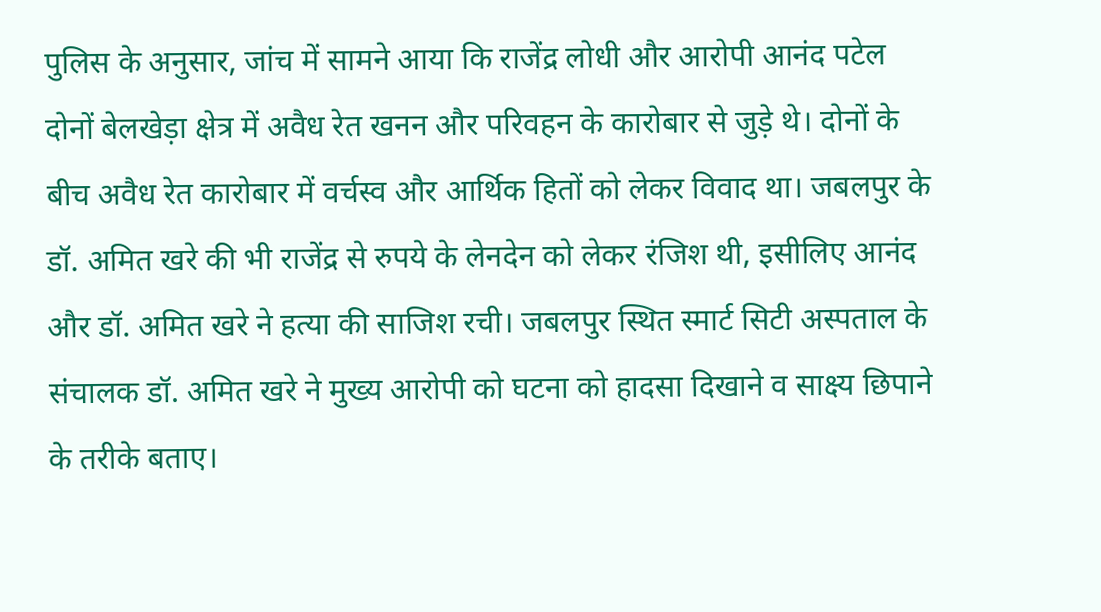पुलिस के अनुसार, जांच में सामने आया कि राजेंद्र लोधी और आरोपी आनंद पटेल दोनों बेलखेड़ा क्षेत्र में अवैध रेत खनन और परिवहन के कारोबार से जुड़े थे। दोनों के बीच अवैध रेत कारोबार में वर्चस्व और आर्थिक हितों को लेकर विवाद था। जबलपुर के डॉ. अमित खरे की भी राजेंद्र से रुपये के लेनदेन को लेकर रंजिश थी, इसीलिए आनंद और डॉ. अमित खरे ने हत्या की साजिश रची। जबलपुर स्थित स्मार्ट सिटी अस्पताल के संचालक डॉ. अमित खरे ने मुख्य आरोपी को घटना को हादसा दिखाने व साक्ष्य छिपाने के तरीके बताए।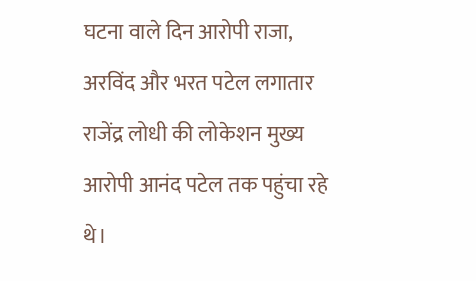घटना वाले दिन आरोपी राजा, अरविंद और भरत पटेल लगातार राजेंद्र लोधी की लोकेशन मुख्य आरोपी आनंद पटेल तक पहुंचा रहे थे।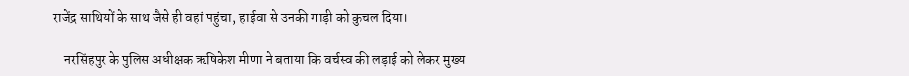राजेंद्र साथियों के साथ जैसे ही वहां पहुंचा, हाईवा से उनकी गाड़ी को कुचल दिया।

    नरसिंहपुर के पुलिस अधीक्षक ऋषिकेश मीणा ने बताया कि वर्चस्व की लड़ाई को लेकर मुख्य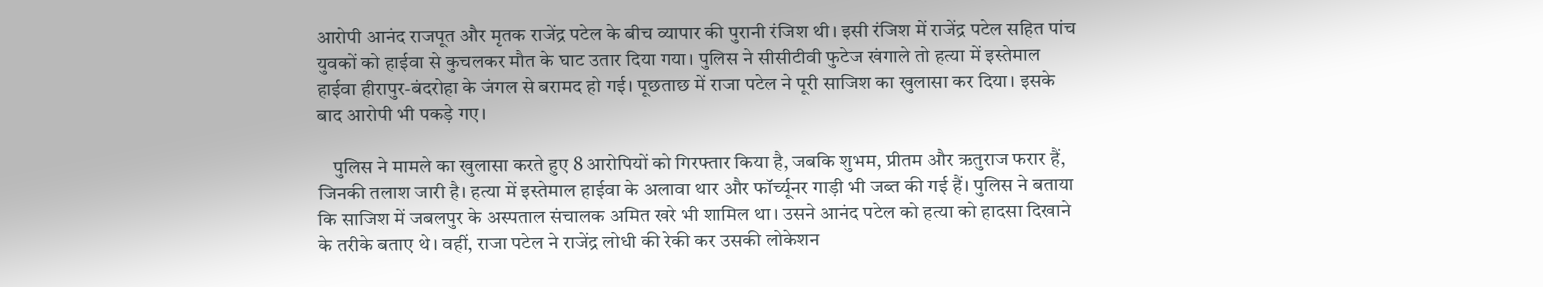आरोपी आनंद राजपूत और मृतक राजेंद्र पटेल के बीच व्यापार की पुरानी रंजिश थी। इसी रंजिश में राजेंद्र पटेल सहित पांच युवकों को हाईवा से कुचलकर मौत के घाट उतार दिया गया। पुलिस ने सीसीटीवी फुटेज खंगाले तो हत्या में इस्तेमाल हाईवा हीरापुर-बंदरोहा के जंगल से बरामद हो गई। पूछताछ में राजा पटेल ने पूरी साजिश का खुलासा कर दिया। इसके बाद आरोपी भी पकड़े गए।

    पुलिस ने मामले का खुलासा करते हुए 8 आरोपियों को गिरफ्तार किया है, जबकि शुभम, प्रीतम और ऋतुराज फरार हैं, जिनकी तलाश जारी है। हत्या में इस्तेमाल हाईवा के अलावा थार और फॉर्च्यूनर गाड़ी भी जब्त की गई हैं। पुलिस ने बताया कि साजिश में जबलपुर के अस्पताल संचालक अमित खरे भी शामिल था। उसने आनंद पटेल को हत्या को हादसा दिखाने के तरीके बताए थे। वहीं, राजा पटेल ने राजेंद्र लोधी की रेकी कर उसकी लोकेशन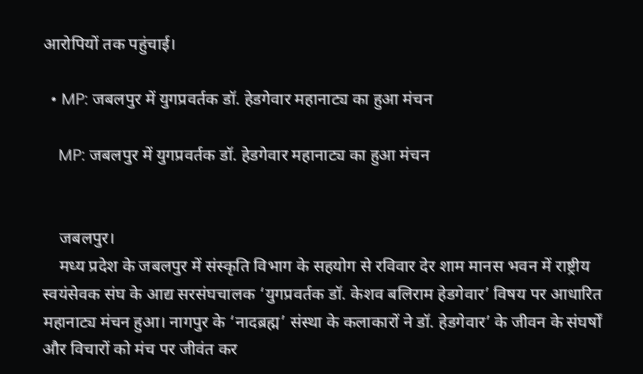आरोपियों तक पहुंचाई।

  • MP: जबलपुर में युगप्रवर्तक डॉ. हेडगेवार महानाट्य का हुआ मंचन

    MP: जबलपुर में युगप्रवर्तक डॉ. हेडगेवार महानाट्य का हुआ मंचन


    जबलपुर।
    मध्य प्रदेश के जबलपुर में संस्कृति विभाग के सहयोग से रविवार देर शाम मानस भवन में राष्ट्रीय स्वयंसेवक संघ के आद्य सरसंघचालक ‘युगप्रवर्तक डॉ. केशव बलिराम हेडगेवार’ विषय पर आधारित महानाट्य मंचन हुआ। नागपुर के ‘नादब्रह्म’ संस्था के कलाकारों ने डॉ. हेडगेवार’ के जीवन के संघर्षों और विचारों को मंच पर जीवंत कर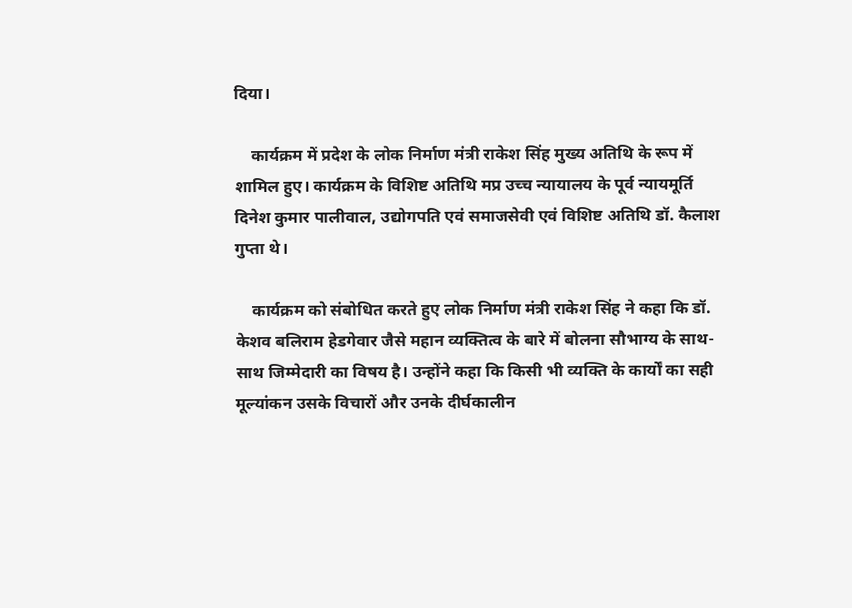दिया।

    कार्यक्रम में प्रदेश के लोक निर्माण मंत्री राकेश सिंह मुख्य अतिथि के रूप में शामिल हुए। कार्यक्रम के विशिष्ट अतिथि मप्र उच्च न्यायालय के पूर्व न्यायमूर्ति दिनेश कुमार पालीवाल, उद्योगपति एवं समाजसेवी एवं विशिष्ट अतिथि डॉ. कैलाश गुप्ता थे।

    कार्यक्रम को संबोधित करते हुए लोक निर्माण मंत्री राकेश सिंह ने कहा कि डॉ. केशव बलिराम हेडगेवार जैसे महान व्यक्तित्व के बारे में बोलना सौभाग्य के साथ-साथ जिम्मेदारी का विषय है। उन्होंने कहा कि किसी भी व्यक्ति के कार्यों का सही मूल्यांकन उसके विचारों और उनके दीर्घकालीन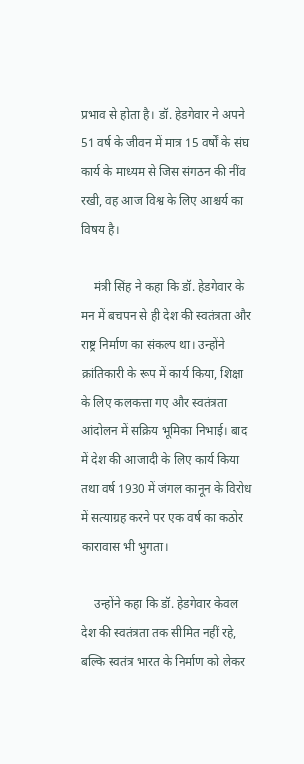प्रभाव से होता है। डॉ. हेडगेवार ने अपने 51 वर्ष के जीवन में मात्र 15 वर्षों के संघ कार्य के माध्यम से जिस संगठन की नींव रखी, वह आज विश्व के लिए आश्चर्य का विषय है।

    मंत्री सिंह ने कहा कि डॉ. हेडगेवार के मन में बचपन से ही देश की स्वतंत्रता और राष्ट्र निर्माण का संकल्प था। उन्होंने क्रांतिकारी के रूप में कार्य किया, शिक्षा के लिए कलकत्ता गए और स्वतंत्रता आंदोलन में सक्रिय भूमिका निभाई। बाद में देश की आजादी के लिए कार्य किया तथा वर्ष 1930 में जंगल कानून के विरोध में सत्याग्रह करने पर एक वर्ष का कठोर कारावास भी भुगता।

    उन्होंने कहा कि डॉ. हेडगेवार केवल देश की स्वतंत्रता तक सीमित नहीं रहे, बल्कि स्वतंत्र भारत के निर्माण को लेकर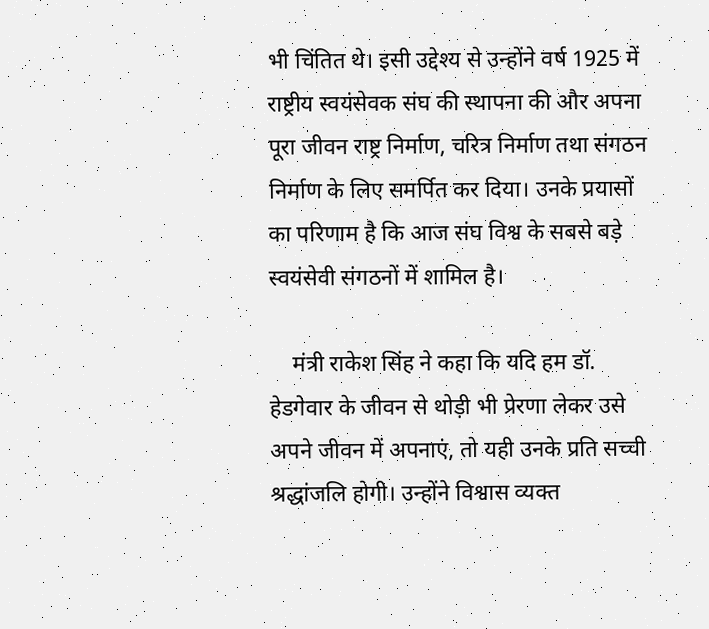भी चिंतित थे। इसी उद्देश्य से उन्होंने वर्ष 1925 में राष्ट्रीय स्वयंसेवक संघ की स्थापना की और अपना पूरा जीवन राष्ट्र निर्माण, चरित्र निर्माण तथा संगठन निर्माण के लिए समर्पित कर दिया। उनके प्रयासों का परिणाम है कि आज संघ विश्व के सबसे बड़े स्वयंसेवी संगठनों में शामिल है।

    मंत्री राकेश सिंह ने कहा कि यदि हम डॉ. हेडगेवार के जीवन से थोड़ी भी प्रेरणा लेकर उसे अपने जीवन में अपनाएं, तो यही उनके प्रति सच्ची श्रद्धांजलि होगी। उन्होंने विश्वास व्यक्त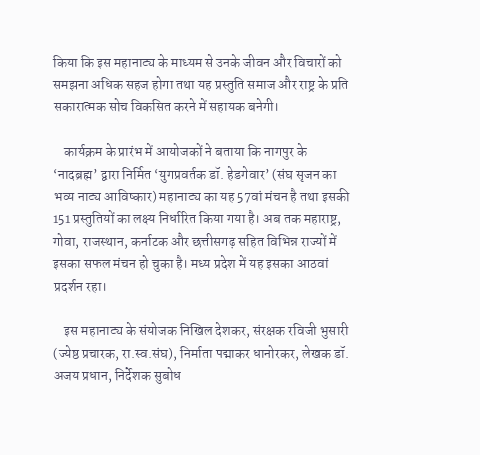किया कि इस महानाट्य के माध्यम से उनके जीवन और विचारों को समझना अधिक सहज होगा तथा यह प्रस्तुति समाज और राष्ट्र के प्रति सकारात्मक सोच विकसित करने में सहायक बनेगी।

    कार्यक्रम के प्रारंभ में आयोजकों ने बताया कि नागपुर के ‘नादब्रह्म’ द्वारा निर्मित ‘युगप्रवर्तक डॉ. हेडगेवार’ (संघ सृजन का भव्य नाट्य आविष्कार) महानाट्य का यह 57वां मंचन है तथा इसकी 151 प्रस्तुतियों का लक्ष्य निर्धारित किया गया है। अब तक महाराष्ट्र, गोवा, राजस्थान, कर्नाटक और छत्तीसगढ़ सहित विभिन्न राज्यों में इसका सफल मंचन हो चुका है। मध्य प्रदेश में यह इसका आठवां प्रदर्शन रहा।

    इस महानाट्य के संयोजक निखिल देशकर, संरक्षक रविजी भुसारी (ज्येष्ठ प्रचारक, रा.स्व.संघ), निर्माता पद्माकर धानोरकर, लेखक डॉ. अजय प्रधान, निर्देशक सुबोध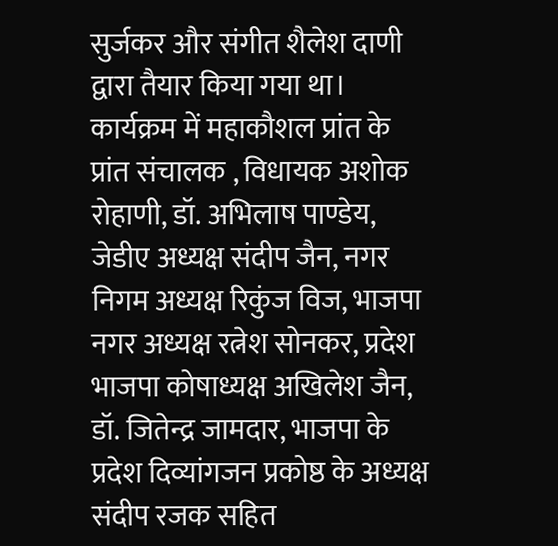सुर्जकर और संगीत शैलेश दाणी द्वारा तैयार किया गया था। कार्यक्रम में महाकौशल प्रांत के प्रांत संचालक , विधायक अशोक रोहाणी, डॉ. अभिलाष पाण्डेय, जेडीए अध्यक्ष संदीप जैन, नगर निगम अध्यक्ष रिकुंज विज, भाजपा नगर अध्यक्ष रत्नेश सोनकर, प्रदेश भाजपा कोषाध्यक्ष अखिलेश जैन, डॉ. जितेन्द्र जामदार, भाजपा के प्रदेश दिव्यांगजन प्रकोष्ठ के अध्यक्ष संदीप रजक सहित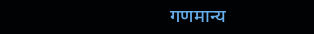गणमान्य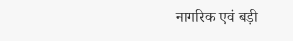नागरिक एवं बड़ी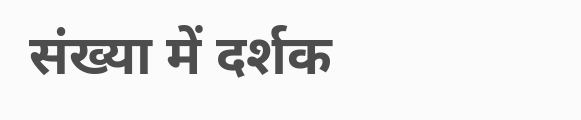संख्या में दर्शक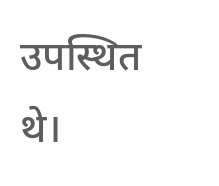उपस्थित थे।